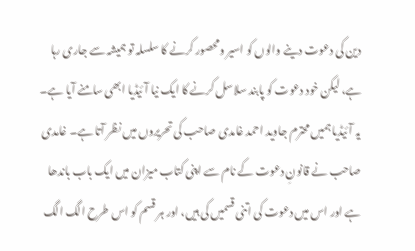دین کی دعوت دینے والوں کو اسیر ومحصور کرنے کا سلسلہ تو ہمیشہ سے جاری رہا ہے، لیکن خود دعوت کو پابند سلاسل کرنے کا ایک نیا آئیڈیا ابھی سامنے آیا ہے۔ یہ آئیڈیا ہمیں محترم جاوید احمد غامدی صاحب کی تحریروں میں نظر آتا ہے۔ غامدی صاحب نے قانونِ دعوت کے نام سے اپنی کتاب میزان میں ایک باب باندھا ہے اور اس میں دعوت کی اتنی قسمیں کی ہیں، اور ہر قسم کو اس طرح الگ الگ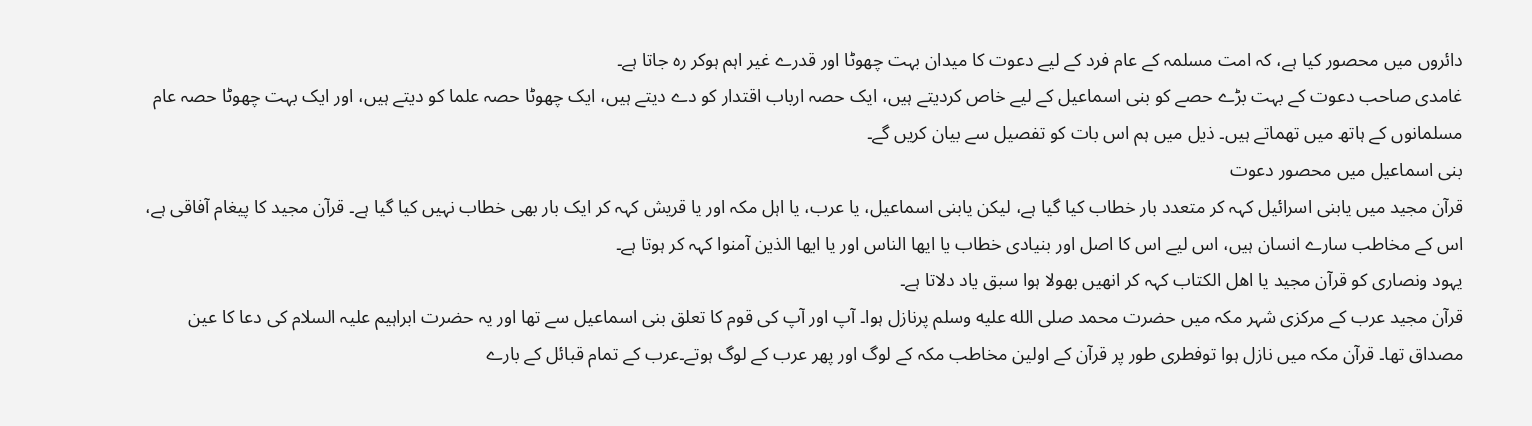دائروں میں محصور کیا ہے، کہ امت مسلمہ کے عام فرد کے لیے دعوت کا میدان بہت چھوٹا اور قدرے غیر اہم ہوکر رہ جاتا ہے۔
غامدی صاحب دعوت کے بہت بڑے حصے کو بنی اسماعیل کے لیے خاص کردیتے ہیں، ایک حصہ ارباب اقتدار کو دے دیتے ہیں، ایک چھوٹا حصہ علما کو دیتے ہیں، اور ایک بہت چھوٹا حصہ عام مسلمانوں کے ہاتھ میں تھماتے ہیں۔ ذیل میں ہم اس بات کو تفصیل سے بیان کریں گے۔
بنی اسماعیل میں محصور دعوت
قرآن مجید میں یابنی اسرائیل کہہ کر متعدد بار خطاب کیا گیا ہے، لیکن یابنی اسماعیل، یا عرب، یا اہل مکہ اور یا قریش کہہ کر ایک بار بھی خطاب نہیں کیا گیا ہے۔ قرآن مجید کا پیغام آفاقی ہے، اس کے مخاطب سارے انسان ہیں، اس لیے اس کا اصل اور بنیادی خطاب یا ایھا الناس اور یا ایھا الذین آمنوا کہہ کر ہوتا ہے۔
یہود ونصاری کو قرآن مجید یا اھل الکتاب کہہ کر انھیں بھولا ہوا سبق یاد دلاتا ہے۔
قرآن مجید عرب کے مرکزی شہر مکہ میں حضرت محمد صلى الله عليه وسلم پرنازل ہوا۔ آپ اور آپ کی قوم کا تعلق بنی اسماعیل سے تھا اور یہ حضرت ابراہیم علیہ السلام کی دعا کا عین مصداق تھا۔ قرآن مکہ میں نازل ہوا توفطری طور پر قرآن کے اولین مخاطب مکہ کے لوگ اور پھر عرب کے لوگ ہوتے۔عرب کے تمام قبائل کے بارے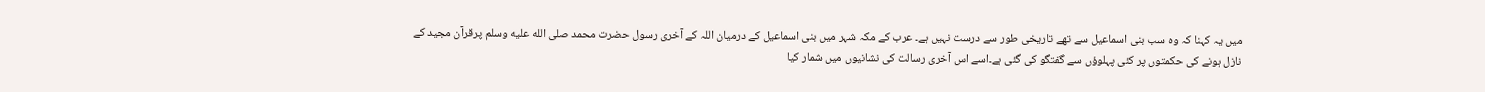میں یہ کہنا کہ وہ سب بنی اسماعیل سے تھے تاریخی طور سے درست نہیں ہے۔ عرب کے مکہ شہر میں بنی اسماعیل کے درمیان اللہ کے آخری رسول حضرت محمد صلى الله عليه وسلم پرقرآن مجید کے نازل ہونے کی حکمتوں پر کئی پہلوؤں سے گفتگو کی گئی ہے۔اسے اس آخری رسالت کی نشانیوں میں شمار کیا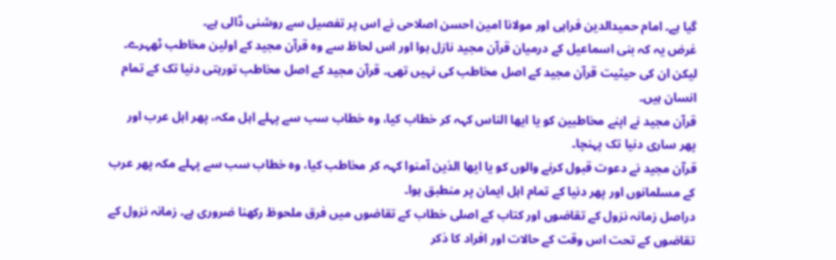گیا ہے۔ امام حمیدالدین فراہی اور مولانا امین احسن اصلاحی نے اس پر تفصیل سے روشنی ڈالی ہے۔
غرض یہ کہ بنی اسماعیل کے درمیان قرآن مجید نازل ہوا اور اس لحاظ سے وہ قرآن مجید کے اولین مخاطب ٹھہرے۔ لیکن ان کی حیثیت قرآن مجید کے اصل مخاطب کی نہیں تھی۔ قرآن مجید کے اصل مخاطب تورہتی دنیا تک کے تمام انسان ہیں۔
قرآن مجید نے اپنے مخاطبین کو یا ایھا الناس کہہ کر خطاب کیا، وہ خطاب سب سے پہلے اہل مکہ، پھر اہل عرب اور پھر ساری دنیا تک پہنچا۔
قرآن مجید نے دعوت قبول کرنے والوں کو یا ایھا الذین آمنوا کہہ کر مخاطب کیا، وہ خطاب سب سے پہلے مکہ پھر عرب کے مسلمانوں اور پھر دنیا کے تمام اہل ایمان پر منطبق ہوا۔
دراصل زمانہ نزول کے تقاضوں اور کتاب کے اصلی خطاب کے تقاضوں میں فرق ملحوظ رکھنا ضروری ہے۔ زمانہ نزول کے تقاضوں کے تحت اس وقت کے حالات اور افراد کا ذکر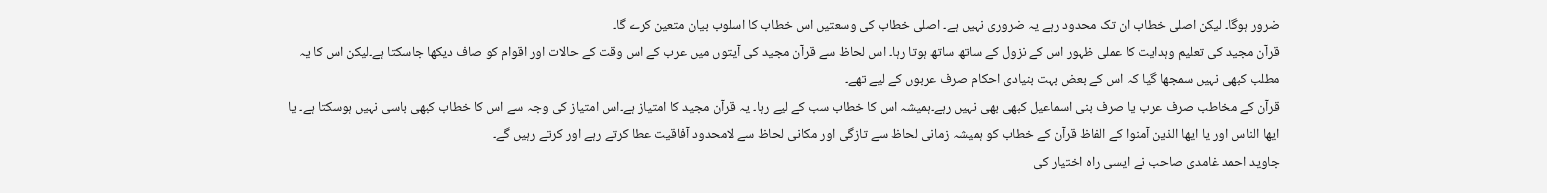ضرور ہوگا۔ لیکن اصلی خطاب ان تک محدود رہے یہ ضروری نہیں ہے۔ اصلی خطاب کی وسعتیں اس خطاب کا اسلوب بیان متعین کرے گا۔
قرآن مجید کی تعلیم وہدایت کا عملی ظہور اس کے نزول کے ساتھ ساتھ ہوتا رہا۔ اس لحاظ سے قرآن مجید کی آیتوں میں عرب کے اس وقت کے حالات اور اقوام کو صاف دیکھا جاسکتا ہے۔لیکن اس کا یہ مطلب کبھی نہیں سمجھا گیا کہ اس کے بعض بہت بنیادی احکام صرف عربوں کے لیے تھے۔
قرآن کے مخاطب صرف عرب یا صرف بنی اسماعیل کبھی بھی نہیں رہے۔ہمیشہ اس کا خطاب سب کے لیے رہا۔ یہ قرآن مجید کا امتیاز ہے۔اس امتیاز کی وجہ سے اس کا خطاب کبھی باسی نہیں ہوسکتا ہے۔ یا ایھا الناس اور یا ایھا الذین آمنوا کے الفاظ قرآن کے خطاب کو ہمیشہ زمانی لحاظ سے تازگی اور مکانی لحاظ سے لامحدود آفاقیت عطا کرتے رہے اور کرتے رہیں گے۔
جاوید احمد غامدی صاحب نے ایسی راہ اختیار کی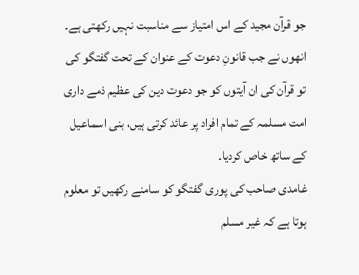جو قرآن مجید کے اس امتیاز سے مناسبت نہیں رکھتی ہے۔ انھوں نے جب قانونِ دعوت کے عنوان کے تحت گفتگو کی تو قرآن کی ان آیتوں کو جو دعوت دین کی عظیم ذمے داری امت مسلمہ کے تمام افراد پر عائد کرتی ہیں، بنی اسماعیل کے ساتھ خاص کردیا۔
غامدی صاحب کی پوری گفتگو کو سامنے رکھیں تو معلوم ہوتا ہے کہ غیر مسلم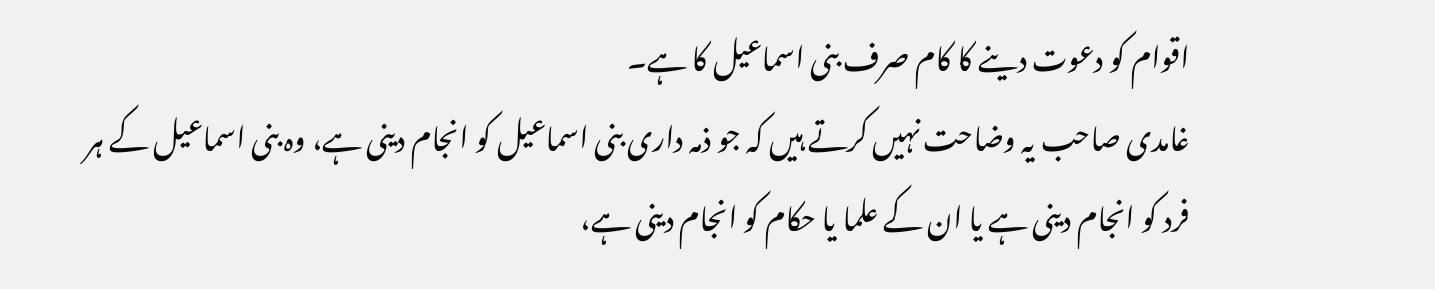اقوام کو دعوت دینے کا کام صرف بنی اسماعیل کا ہے۔
غامدی صاحب یہ وضاحت نہیں کرتے ہیں کہ جو ذمہ داری بنی اسماعیل کو انجام دینی ہے، وہ بنی اسماعیل کے ہر فرد کو انجام دینی ہے یا ان کے علما یا حکام کو انجام دینی ہے،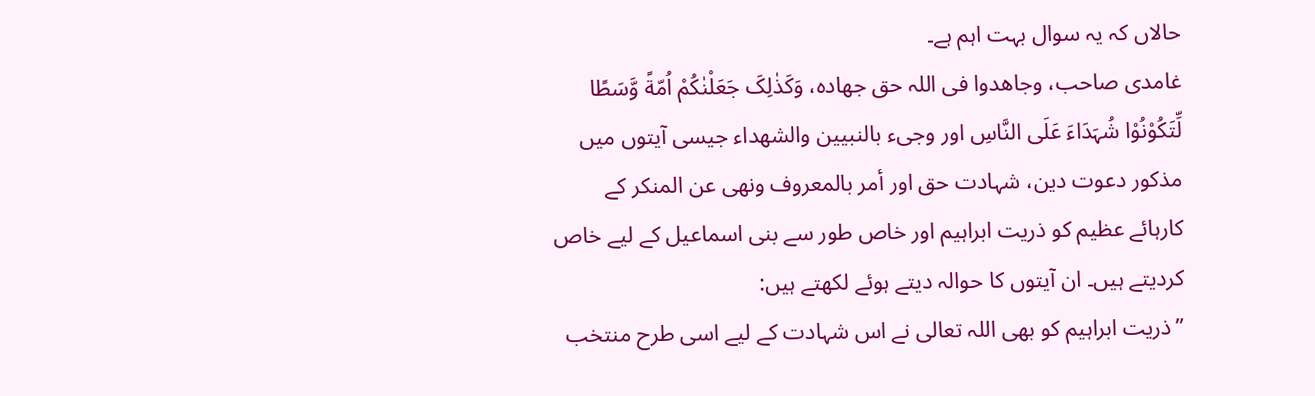حالاں کہ یہ سوال بہت اہم ہے۔
غامدی صاحب، وجاھدوا فی اللہ حق جھادہ، وَکَذٰلِکَ جَعَلْنٰکُمْ اُمّةً وَّسَطًا لِّتَکُوْنُوْا شُہَدَاءَ عَلَی النَّاسِ اور وجیء بالنبیین والشھداء جیسی آیتوں میں مذکور دعوت دین، شہادت حق اور أمر بالمعروف ونھی عن المنکر کے کارہائے عظیم کو ذریت ابراہیم اور خاص طور سے بنی اسماعیل کے لیے خاص کردیتے ہیں۔ ان آیتوں کا حوالہ دیتے ہوئے لکھتے ہیں:
”ذریت ابراہیم کو بھی اللہ تعالی نے اس شہادت کے لیے اسی طرح منتخب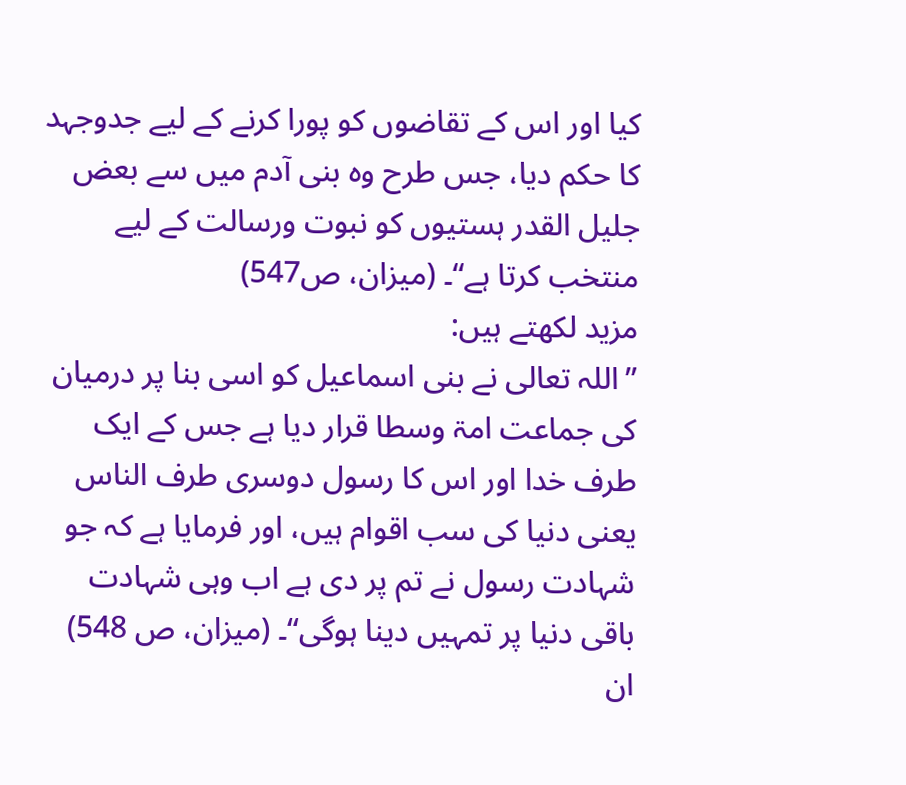کیا اور اس کے تقاضوں کو پورا کرنے کے لیے جدوجہد کا حکم دیا، جس طرح وہ بنی آدم میں سے بعض جلیل القدر ہستیوں کو نبوت ورسالت کے لیے منتخب کرتا ہے“۔ (میزان، ص547)
مزید لکھتے ہیں:
”اللہ تعالی نے بنی اسماعیل کو اسی بنا پر درمیان کی جماعت امۃ وسطا قرار دیا ہے جس کے ایک طرف خدا اور اس کا رسول دوسری طرف الناس یعنی دنیا کی سب اقوام ہیں، اور فرمایا ہے کہ جو شہادت رسول نے تم پر دی ہے اب وہی شہادت باقی دنیا پر تمہیں دینا ہوگی“۔ (میزان، ص 548)
ان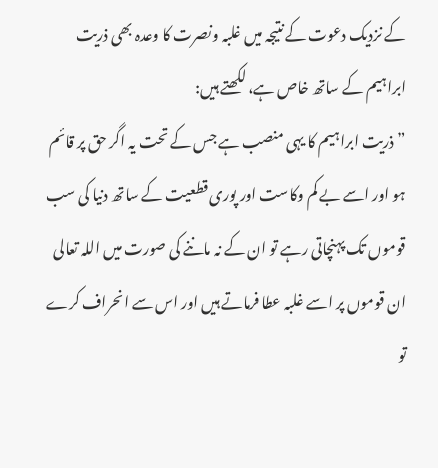کے نزدیک دعوت کے نتیجہ میں غلبہ ونصرت کا وعدہ بھی ذریت ابراہیم کے ساتھ خاص ہے، لکھتے ہیں:
”ذریت ابراہیم کا یہی منصب ہے جس کے تحت یہ اگر حق پر قائم ہو اور اسے بے کم وکاست اور پوری قطعیت کے ساتھ دنیا کی سب قوموں تک پہنچاتی رہے تو ان کے نہ ماننے کی صورت میں اللہ تعالی ان قوموں پر اسے غلبہ عطا فرماتے ہیں اور اس سے انحراف کرے تو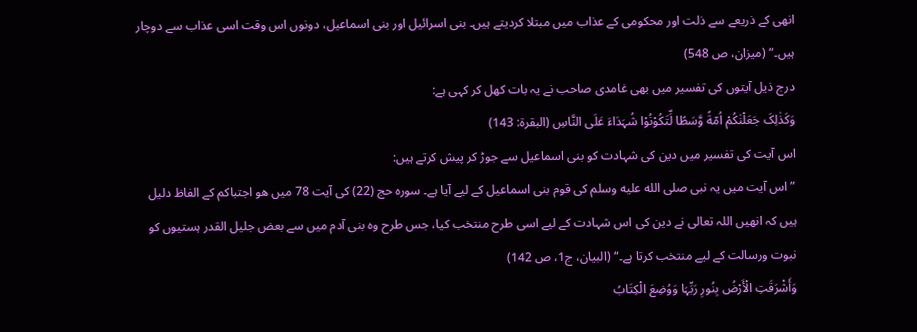انھی کے ذریعے سے ذلت اور محکومی کے عذاب میں مبتلا کردیتے ہیں۔ بنی اسرائیل اور بنی اسماعیل، دونوں اس وقت اسی عذاب سے دوچار ہیں۔“ (میزان، ص 548)
درج ذیل آیتوں کی تفسیر میں بھی غامدی صاحب نے یہ بات کھل کر کہی ہے:
وَکَذٰلِکَ جَعَلْنٰکُمْ اُمّةً وَّسَطًا لِّتَکُوْنُوْا شُہَدَاءَ عَلَی النَّاسِ (البقرۃ: 143)
اس آیت کی تفسیر میں دین کی شہادت کو بنی اسماعیل سے جوڑ کر پیش کرتے ہیں:
”اس آیت میں یہ نبی صلى الله عليه وسلم کی قوم بنی اسماعیل کے لیے آیا ہے۔ سورہ حج (22) کی آیت 78 میں ھو اجتباکم کے الفاظ دلیل ہیں کہ انھیں اللہ تعالی نے دین کی اس شہادت کے لیے اسی طرح منتخب کیا، جس طرح وہ بنی آدم میں سے بعض جلیل القدر ہستیوں کو نبوت ورسالت کے لیے منتخب کرتا ہے۔“ (البیان، ج1، ص 142)
وَأَشْرَقَتِ الْأَرْضُ بِنُورِ رَبِّہَا وَوُضِعَ الْکِتَابُ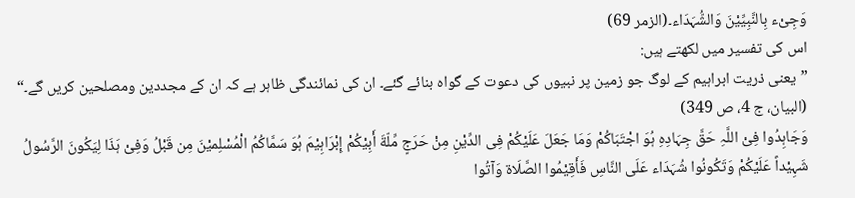وَجِیْء بِالنَّبِیِّیْنَ وَالشُّہَدَاء۔(الزمر 69)
اس کی تفسیر میں لکھتے ہیں:
”یعنی ذریت ابراہیم کے لوگ جو زمین پر نبیوں کی دعوت کے گواہ بنائے گئے۔ ان کی نمائندگی ظاہر ہے کہ ان کے مجددین ومصلحین کریں گے۔“ (البیان، ج 4، ص 349)
وَجَاہِدُوا فِیْ اللَّہِ حَقَّ جِہَادِہِ ہُوَ اجْتَبَاکُمْ وَمَا جَعَلَ عَلَیْکُمْ فِی الدِّیْنِ مِنْ حَرَجٍ مِّلّةَ أَبِیْکُمْ إِبْرَاہِیْمَ ہُوَ سَمَّاکُمُ الْمُسْلِمیْنَ مِن قَبْلُ وَفِیْ ہَذَا لِیَکُونَ الرَّسُولُ شَہِیْداً عَلَیْکُمْ وَتَکُونُوا شُہَدَاء عَلَی النَّاسِ فَأَقِیْمُوا الصَّلَاۃ وَآتُوا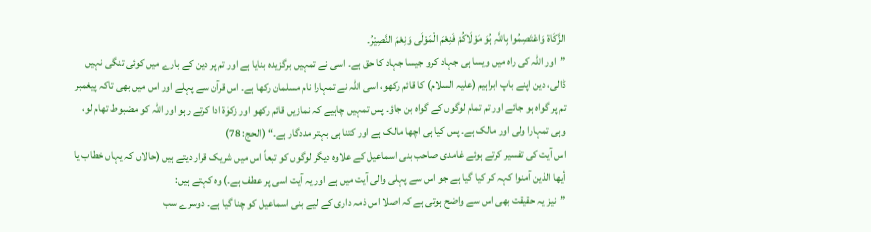الزَّکَاۃ وَاعْتَصِمُوا بِاللَّہِ ہُوَ مَوْلَاکُمْ فَنِعْمَ الْمَوْلَی وَنِعْمَ النَّصِیْرُ۔
”اور اللہ کی راہ میں ویسا ہی جہاد کرو جیسا جہاد کا حق ہے۔ اسی نے تمہیں برگزیدہ بنایا ہے اور تم پر دین کے بارے میں کوئی تنگی نہیں ڈالی، دین اپنے باپ ابراہیم (علیہ السلام) کا قائم رکھو، اسی اللہ نے تمہارا نام مسلمان رکھا ہے۔ اس قرآن سے پہلے اور اس میں بھی تاکہ پیغمبر تم پر گواہ ہو جائے اور تم تمام لوگوں کے گواہ بن جاؤ۔ پس تمہیں چاہیے کہ نمازیں قائم رکھو اور زکوٰۃ ادا کرتے رہو اور اللہ کو مضبوط تھام لو، وہی تمہارا ولی اور مالک ہے۔ پس کیا ہی اچھا مالک ہے اور کتنا ہی بہتر مددگار ہے۔“ (الحج: 78)
اس آیت کی تفسیر کرتے ہوئے غامدی صاحب بنی اسماعیل کے علاوہ دیگر لوگوں کو تبعاً اس میں شریک قرار دیتے ہیں (حالاں کہ یہاں خطاب یا أیھا الذین آمنوا کہہ کر کیا گیا ہے جو اس سے پہلی والی آیت میں ہے اور یہ آیت اسی پر عطف ہے۔) وہ کہتے ہیں:
”نیز یہ حقیقت بھی اس سے واضح ہوتی ہے کہ اصلا اس ذمہ داری کے لیے بنی اسماعیل کو چنا گیا ہے۔ دوسرے سب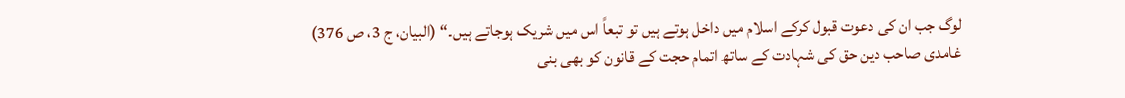لوگ جب ان کی دعوت قبول کرکے اسلام میں داخل ہوتے ہیں تو تبعاً اس میں شریک ہوجاتے ہیں۔“ (البیان، ج 3، ص 376)
غامدی صاحب دین حق کی شہادت کے ساتھ اتمام حجت کے قانون کو بھی بنی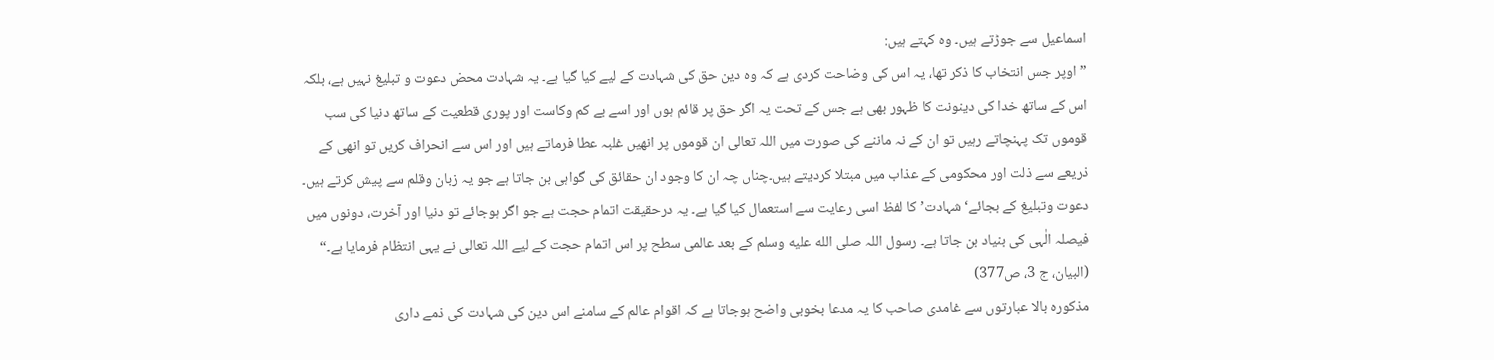اسماعیل سے جوڑتے ہیں۔ وہ کہتے ہیں:
”اوپر جس انتخاب کا ذکر تھا، یہ اس کی وضاحت کردی ہے کہ وہ دین حق کی شہادت کے لیے کیا گیا ہے۔ یہ شہادت محض دعوت و تبلیغ نہیں ہے، بلکہ اس کے ساتھ خدا کی دینونت کا ظہور بھی ہے جس کے تحت یہ اگر حق پر قائم ہوں اور اسے بے کم وکاست اور پوری قطعیت کے ساتھ دنیا کی سب قوموں تک پہنچاتے رہیں تو ان کے نہ ماننے کی صورت میں اللہ تعالی ان قوموں پر انھیں غلبہ عطا فرماتے ہیں اور اس سے انحراف کریں تو انھی کے ذریعے سے ذلت اور محکومی کے عذاب میں مبتلا کردیتے ہیں۔چناں چہ ان کا وجود ان حقائق کی گواہی بن جاتا ہے جو یہ زبان وقلم سے پیش کرتے ہیں۔ دعوت وتبلیغ کے بجائے‘شہادت’کا لفظ اسی رعایت سے استعمال کیا گیا ہے۔ یہ درحقیقت اتمام حجت ہے جو اگر ہوجائے تو دنیا اور آخرت، دونوں میں فیصلہ الٰہی کی بنیاد بن جاتا ہے۔ رسول اللہ صلى الله عليه وسلم کے بعد عالمی سطح پر اس اتمام حجت کے لیے اللہ تعالی نے یہی انتظام فرمایا ہے۔“ (البیان، ج 3، ص377)
مذکورہ بالا عبارتوں سے غامدی صاحب کا یہ مدعا بخوبی واضح ہوجاتا ہے کہ اقوام عالم کے سامنے اس دین کی شہادت کی ذمے داری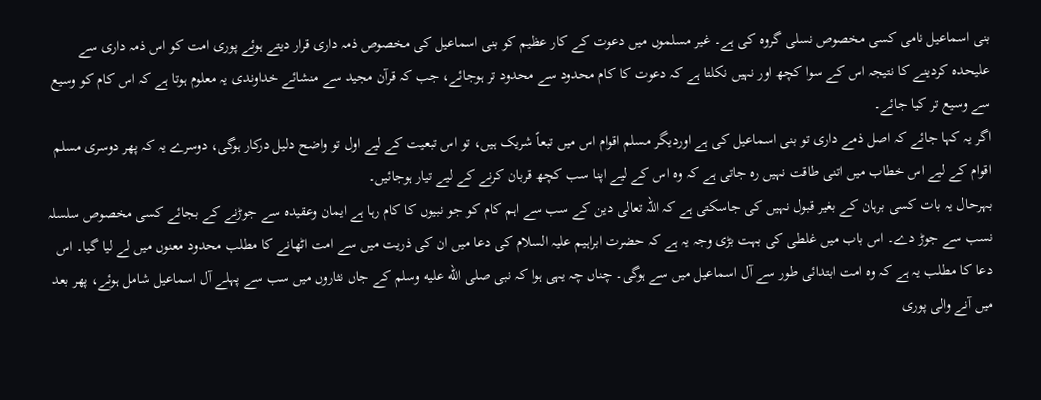بنی اسماعیل نامی کسی مخصوص نسلی گروہ کی ہے۔ غیر مسلموں میں دعوت کے کار عظیم کو بنی اسماعیل کی مخصوص ذمہ داری قرار دیتے ہوئے پوری امت کو اس ذمہ داری سے علیحدہ کردینے کا نتیجہ اس کے سوا کچھ اور نہیں نکلتا ہے کہ دعوت کا کام محدود سے محدود تر ہوجائے، جب کہ قرآن مجید سے منشائے خداوندی یہ معلوم ہوتا ہے کہ اس کام کو وسیع سے وسیع تر کیا جائے۔
اگر یہ کہا جائے کہ اصل ذمے داری تو بنی اسماعیل کی ہے اوردیگر مسلم اقوام اس میں تبعاً شریک ہیں، تو اس تبعیت کے لیے اول تو واضح دلیل درکار ہوگی، دوسرے یہ کہ پھر دوسری مسلم اقوام کے لیے اس خطاب میں اتنی طاقت نہیں رہ جاتی ہے کہ وہ اس کے لیے اپنا سب کچھ قربان کرنے کے لیے تیار ہوجائیں۔
بہرحال یہ بات کسی برہان کے بغیر قبول نہیں کی جاسکتی ہے کہ اللہ تعالی دین کے سب سے اہم کام کو جو نبیوں کا کام رہا ہے ایمان وعقیدہ سے جوڑنے کے بجائے کسی مخصوص سلسلہ نسب سے جوڑ دے۔ اس باب میں غلطی کی بہت بڑی وجہ یہ ہے کہ حضرت ابراہیم علیہ السلام کی دعا میں ان کی ذریت میں سے امت اٹھانے کا مطلب محدود معنوں میں لے لیا گیا۔ اس دعا کا مطلب یہ ہے کہ وہ امت ابتدائی طور سے آل اسماعیل میں سے ہوگی۔ چناں چہ یہی ہوا کہ نبی صلى الله عليه وسلم کے جاں نثاروں میں سب سے پہلے آل اسماعیل شامل ہوئے، پھر بعد میں آنے والی پوری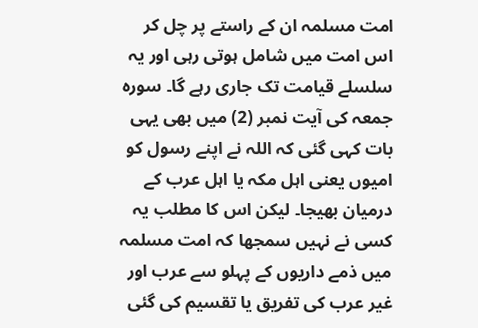امت مسلمہ ان کے راستے پر چل کر اس امت میں شامل ہوتی رہی اور یہ سلسلے قیامت تک جاری رہے گا۔ سورہ جمعہ کی آیت نمبر (2) میں بھی یہی بات کہی گئی کہ اللہ نے اپنے رسول کو امیوں یعنی اہل مکہ یا اہل عرب کے درمیان بھیجا۔ لیکن اس کا مطلب یہ کسی نے نہیں سمجھا کہ امت مسلمہ میں ذمے داریوں کے پہلو سے عرب اور غیر عرب کی تفریق یا تقسیم کی گئی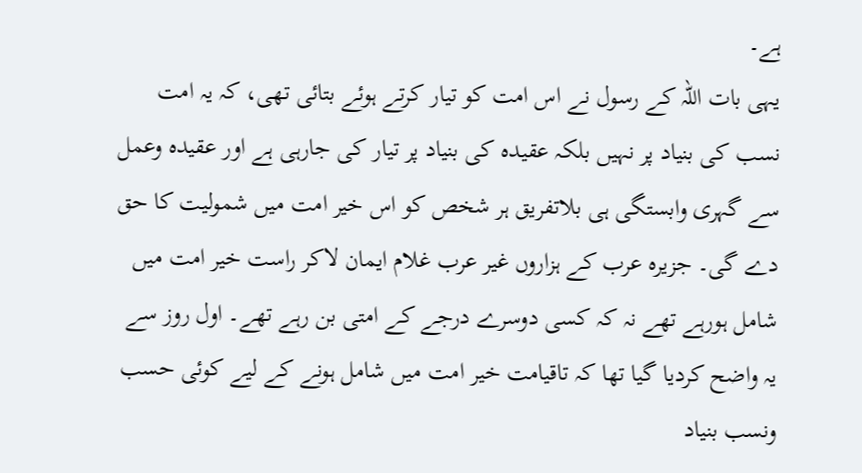ہے۔
یہی بات اللہ کے رسول نے اس امت کو تیار کرتے ہوئے بتائی تھی، کہ یہ امت نسب کی بنیاد پر نہیں بلکہ عقیدہ کی بنیاد پر تیار کی جارہی ہے اور عقیدہ وعمل سے گہری وابستگی ہی بلاتفریق ہر شخص کو اس خیر امت میں شمولیت کا حق دے گی۔ جزیرہ عرب کے ہزاروں غیر عرب غلام ایمان لاکر راست خیر امت میں شامل ہورہے تھے نہ کہ کسی دوسرے درجے کے امتی بن رہے تھے۔ اول روز سے یہ واضح کردیا گیا تھا کہ تاقیامت خیر امت میں شامل ہونے کے لیے کوئی حسب ونسب بنیاد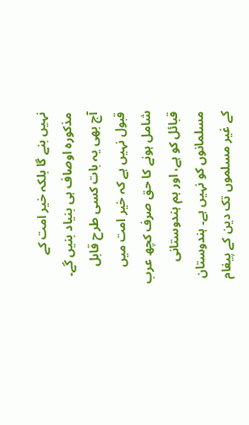نہیں بنے گا بلکہ خیر امت کے مذکورہ اوصاف ہی بنیاد بنیں گے۔
آج بھی یہ بات کسی طرح قابل قبول نہیں ہے کہ خیر امت میں شامل ہونے کا حق صرف کچھ عرب قبائل کو ہے، اور ہم ہندوستانی مسلمانوں کو نہیں ہے۔ ہندوستان کے غیر مسلموں تک دین کے پیغام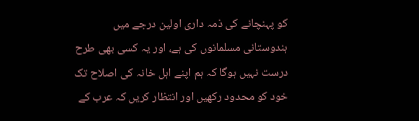کو پہنچانے کی ذمہ داری اولین درجے میں ہندوستانی مسلمانوں کی ہے، اور یہ کسی بھی طرح درست نہیں ہوگا کہ ہم اپنے اہل خانہ کی اصلاح تک خود کو محدود رکھیں اور انتظار کریں کہ عرب کے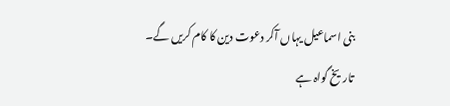بنی اسماعیل یہاں آکر دعوت دین کا کام کریں گے۔
تاریخ گواہ ہے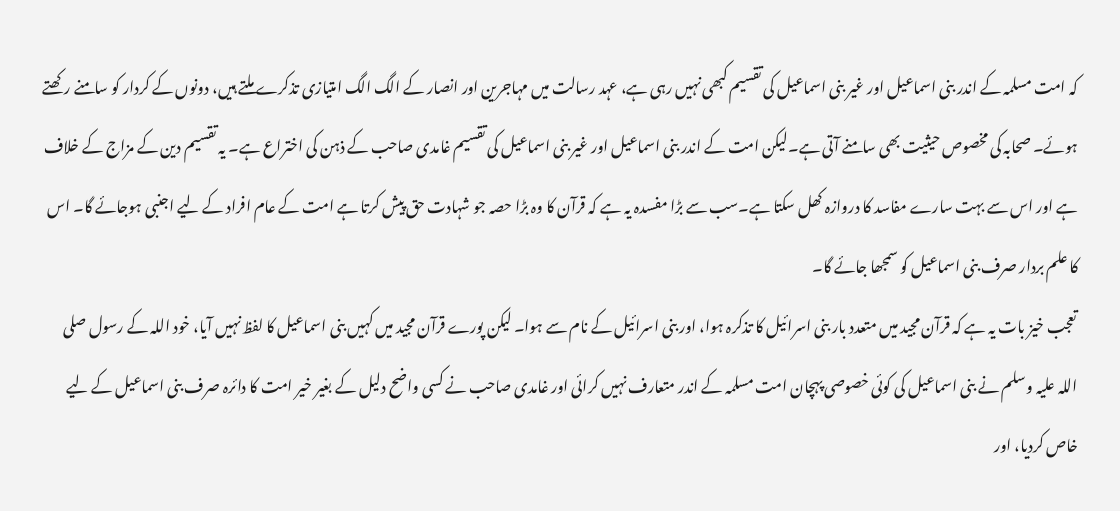کہ امت مسلمہ کے اندر بنی اسماعیل اور غیر بنی اسماعیل کی تقسیم کبھی نہیں رہی ہے، عہد رسالت میں مہاجرین اور انصار کے الگ الگ امتیازی تذکرے ملتے ہیں، دونوں کے کردار کو سامنے رکھتے ہوئے۔ صحابہ کی مخصوص حیثیت بھی سامنے آتی ہے۔لیکن امت کے اندر بنی اسماعیل اور غیر بنی اسماعیل کی تقسیم غامدی صاحب کے ذہن کی اختراع ہے۔ یہ تقسیم دین کے مزاج کے خلاف ہے اور اس سے بہت سارے مفاسد کا دروازہ کھل سکتا ہے۔سب سے بڑا مفسدہ یہ ہے کہ قرآن کا وہ بڑا حصہ جو شہادت حق پیش کرتا ہے امت کے عام افراد کے لیے اجنبی ہوجائے گا۔ اس کا علم بردار صرف بنی اسماعیل کو سمجھا جائے گا۔
تعجب خیز بات یہ ہے کہ قرآن مجید میں متعدد بار بنی اسرائیل کا تذکرہ ہوا، اور بنی اسرائیل کے نام سے ہوا۔ لیکن پورے قرآن مجید میں کہیں بنی اسماعیل کا لفظ نہیں آیا، خود اللہ کے رسول صلی اللہ علیہ وسلم نے بنی اسماعیل کی کوئی خصوصی پہچان امت مسلمہ کے اندر متعارف نہیں کرائی اور غامدی صاحب نے کسی واضح دلیل کے بغیر خیر امت کا دائرہ صرف بنی اسماعیل کے لیے خاص کردیا، اور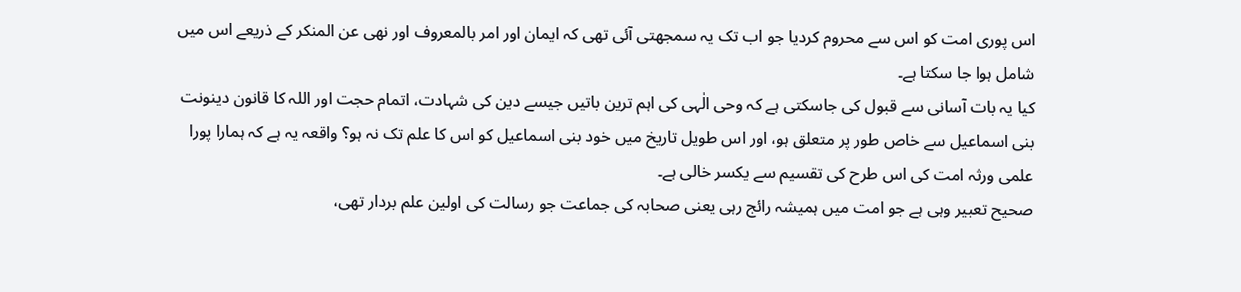اس پوری امت کو اس سے محروم کردیا جو اب تک یہ سمجھتی آئی تھی کہ ایمان اور امر بالمعروف اور نھی عن المنکر کے ذریعے اس میں شامل ہوا جا سکتا ہے۔
کیا یہ بات آسانی سے قبول کی جاسکتی ہے کہ وحی الٰہی کی اہم ترین باتیں جیسے دین کی شہادت، اتمام حجت اور اللہ کا قانون دینونت بنی اسماعیل سے خاص طور پر متعلق ہو، اور اس طویل تاریخ میں خود بنی اسماعیل کو اس کا علم تک نہ ہو؟ واقعہ یہ ہے کہ ہمارا پورا علمی ورثہ امت کی اس طرح کی تقسیم سے یکسر خالی ہے۔
صحیح تعبیر وہی ہے جو امت میں ہمیشہ رائج رہی یعنی صحابہ کی جماعت جو رسالت کی اولین علم بردار تھی،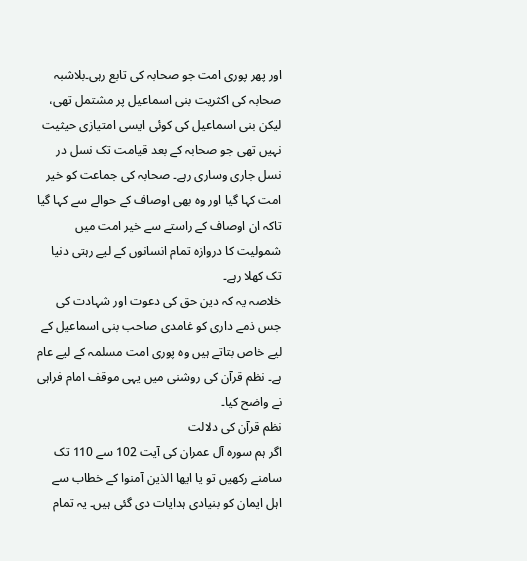اور پھر پوری امت جو صحابہ کی تابع رہی۔بلاشبہ صحابہ کی اکثریت بنی اسماعیل پر مشتمل تھی، لیکن بنی اسماعیل کی کوئی ایسی امتیازی حیثیت نہیں تھی جو صحابہ کے بعد قیامت تک نسل در نسل جاری وساری رہے۔ صحابہ کی جماعت کو خیر امت کہا گیا اور وہ بھی اوصاف کے حوالے سے کہا گیا تاکہ ان اوصاف کے راستے سے خیر امت میں شمولیت کا دروازہ تمام انسانوں کے لیے رہتی دنیا تک کھلا رہے۔
خلاصہ یہ کہ دین حق کی دعوت اور شہادت کی جس ذمے داری کو غامدی صاحب بنی اسماعیل کے لیے خاص بتاتے ہیں وہ پوری امت مسلمہ کے لیے عام ہے۔ نظم قرآن کی روشنی میں یہی موقف امام فراہی نے واضح کیا۔
نظم قرآن کی دلالت
اگر ہم سورہ آل عمران کی آیت 102 سے 110 تک سامنے رکھیں تو یا ایھا الذین آمنوا کے خطاب سے اہل ایمان کو بنیادی ہدایات دی گئی ہیں۔ یہ تمام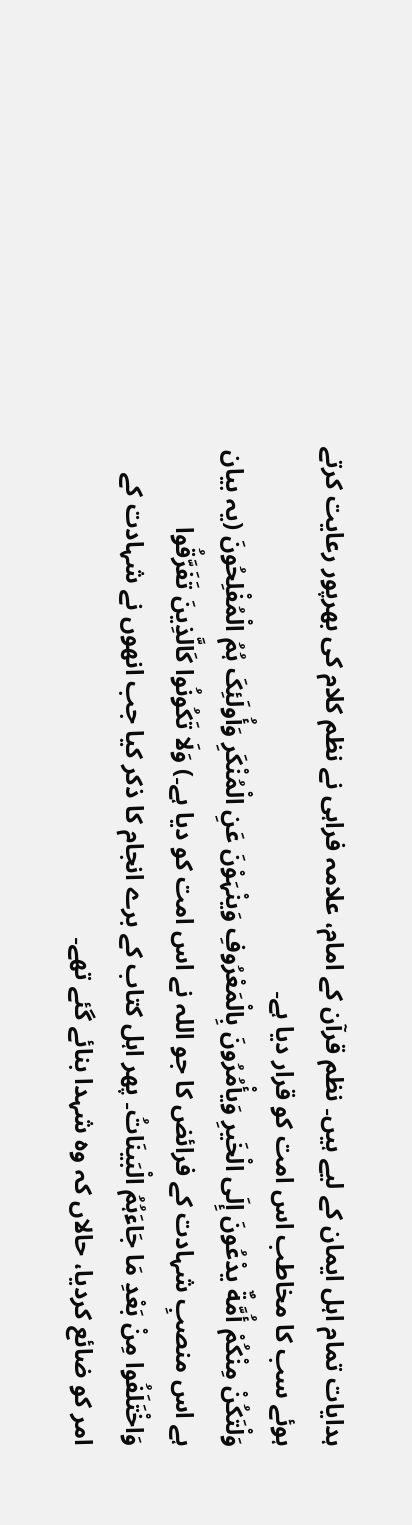ہدایات تمام اہل ایمان کے لیے ہیں۔ نظم قرآن کے امام، علامہ فراہی نے نظم کلام کی بھرپور رعایت کرتے ہوئے سب کا مخاطب اس امت کو قرار دیا ہے۔
وَلْتَکُنْ مِنْکُمْ أُمَّةٌ یدْعُونَ إِلَی الْخَیرِ وَیأْمُرُونَ بِالْمَعْرُوفِ وَینْہَوْنَ عَنِ الْمُنْکَرِ وَأُولَئِکَ ہُمُ الْمُفْلِحُونَ (یہ بیان ہے اس منصبِ شہادت کے فرائض کا جو اللہ نے اس امت کو دیا ہے۔) وَلَا تَکُونُوا کَالَّذِینَ تَفَرَّقُوا وَاخْتَلَفُوا مِنْ بَعْدِ مَا جَاءَہُمُ الْبَینَاتُ۔ پھر اہل کتاب کے برے انجام کا ذکر کیا جب انھوں نے شہادت کے امر کو ضائع کردیا، حالاں کہ وہ شہدا بنائے گئے تھے۔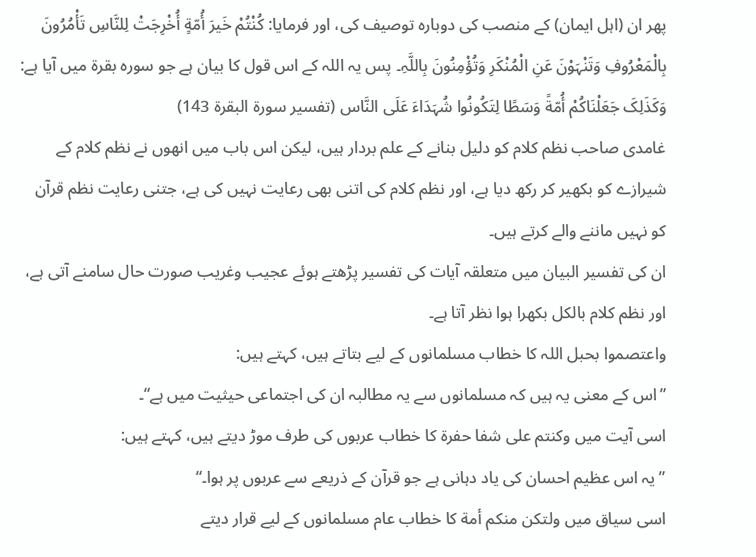پھر ان (اہل ایمان) کے منصب کی دوبارہ توصیف کی، اور فرمایا: کُنْتُمْ خَیرَ أُمّةٍ أُخْرِجَتْ لِلنَّاسِ تَأْمُرُونَ بِالْمَعْرُوفِ وَتَنْہَوْنَ عَنِ الْمُنْکَرِ وَتُؤْمِنُونَ بِاللَّہِ۔ پس یہ اللہ کے اس قول کا بیان ہے جو سورہ بقرۃ میں آیا ہے: وَکَذَلِکَ جَعَلْنَاکُمْ أُمّةً وَسَطًا لِتَکُونُوا شُہَدَاءَ عَلَی النَّاس (تفسیر سورۃ البقرۃ 143)
غامدی صاحب نظم کلام کو دلیل بنانے کے علم بردار ہیں، لیکن اس باب میں انھوں نے نظم کلام کے شیرازے کو بکھیر کر رکھ دیا ہے، اور نظم کلام کی اتنی بھی رعایت نہیں کی ہے، جتنی رعایت نظم قرآن کو نہیں ماننے والے کرتے ہیں۔
ان کی تفسیر البیان میں متعلقہ آیات کی تفسیر پڑھتے ہوئے عجیب وغریب صورت حال سامنے آتی ہے، اور نظم کلام بالکل بکھرا ہوا نظر آتا ہے۔
واعتصموا بحبل اللہ کا خطاب مسلمانوں کے لیے بتاتے ہیں، کہتے ہیں:
”اس کے معنی یہ ہیں کہ مسلمانوں سے یہ مطالبہ ان کی اجتماعی حیثیت میں ہے“۔
اسی آیت میں وکنتم علی شفا حفرۃ کا خطاب عربوں کی طرف موڑ دیتے ہیں، کہتے ہیں:
”یہ اس عظیم احسان کی یاد دہانی ہے جو قرآن کے ذریعے سے عربوں پر ہوا۔“
اسی سیاق میں ولتکن منکم أمة کا خطاب عام مسلمانوں کے لیے قرار دیتے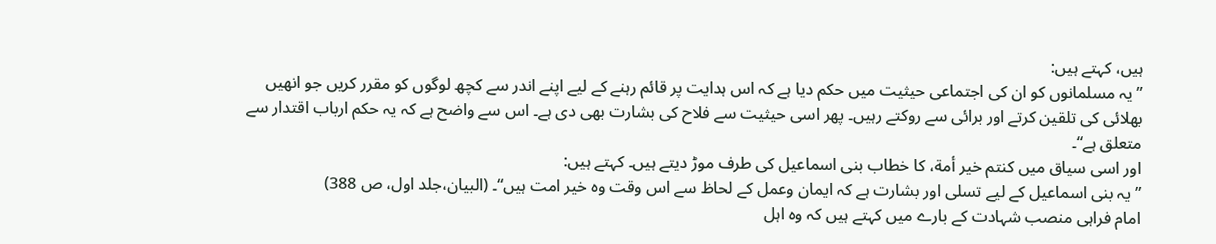ہیں، کہتے ہیں:
”یہ مسلمانوں کو ان کی اجتماعی حیثیت میں حکم دیا ہے کہ اس ہدایت پر قائم رہنے کے لیے اپنے اندر سے کچھ لوگوں کو مقرر کریں جو انھیں بھلائی کی تلقین کرتے اور برائی سے روکتے رہیں۔ پھر اسی حیثیت سے فلاح کی بشارت بھی دی ہے۔ اس سے واضح ہے کہ یہ حکم ارباب اقتدار سے متعلق ہے“۔
اور اسی سیاق میں کنتم خیر أمة، کا خطاب بنی اسماعیل کی طرف موڑ دیتے ہیں۔ کہتے ہیں:
”یہ بنی اسماعیل کے لیے تسلی اور بشارت ہے کہ ایمان وعمل کے لحاظ سے اس وقت وہ خیر امت ہیں“۔ (البیان،جلد اول، ص 388)
امام فراہی منصب شہادت کے بارے میں کہتے ہیں کہ وہ اہل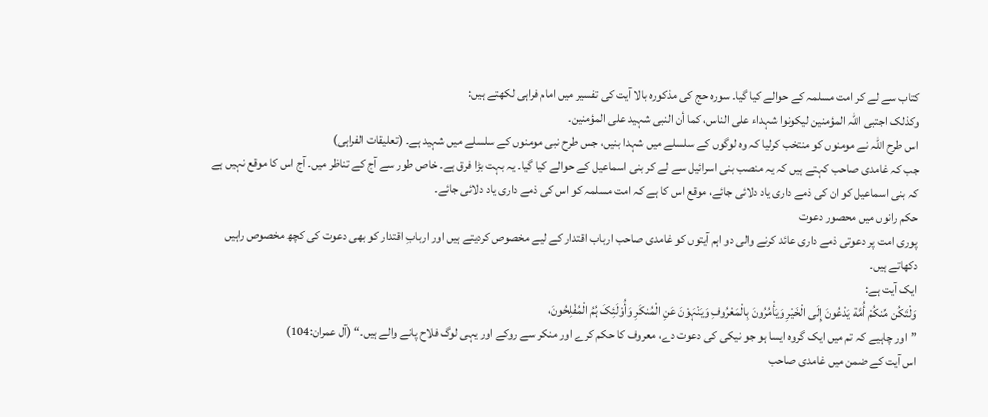کتاب سے لے کر امت مسلمہ کے حوالے کیا گیا۔ سورہ حج کی مذکورہ بالا آیت کی تفسیر میں امام فراہی لکھتے ہیں:
وکذلک اجتبی اللہ المؤمنین لیکونوا شہداء علی الناس، کما أن النبی شہید علی المؤمنین۔
اس طرح اللہ نے مومنوں کو منتخب کرلیا کہ وہ لوگوں کے سلسلے میں شہدا بنیں، جس طرح نبی مومنوں کے سلسلے میں شہید ہے۔ (تعلیقات الفراہی)
جب کہ غامدی صاحب کہتے ہیں کہ یہ منصب بنی اسرائیل سے لے کر بنی اسماعیل کے حوالے کیا گیا۔ یہ بہت بڑا فرق ہے۔ خاص طور سے آج کے تناظر میں۔ آج اس کا موقع نہیں ہے کہ بنی اسماعیل کو ان کی ذمے داری یاد دلائی جائے، موقع اس کا ہے کہ امت مسلمہ کو اس کی ذمے داری یاد دلائی جائے۔
حکم رانوں میں محصور دعوت
پوری امت پر دعوتی ذمے داری عائد کرنے والی دو اہم آیتوں کو غامدی صاحب ارباب اقتدار کے لیے مخصوص کردیتے ہیں اور اربابِ اقتدار کو بھی دعوت کی کچھ مخصوص راہیں دکھاتے ہیں۔
ایک آیت ہے:
وَلْتَکُن مِّنکُمْ أُمَّة یَدْعُونَ إِلَی الْخَیْرِ وَیَأْمُرُونَ بِالْمَعْرُوفِ وَیَنْہَوْنَ عَنِ الْمُنکَرِ وَأُوْلَئِکَ ہُمُ الْمُفْلِحُونَ،
”اور چاہیے کہ تم میں ایک گروہ ایسا ہو جو نیکی کی دعوت دے، معروف کا حکم کرے اور منکر سے روکے اور یہی لوگ فلاح پانے والے ہیں۔“ (آل عمران:104)
اس آیت کے ضمن میں غامدی صاحب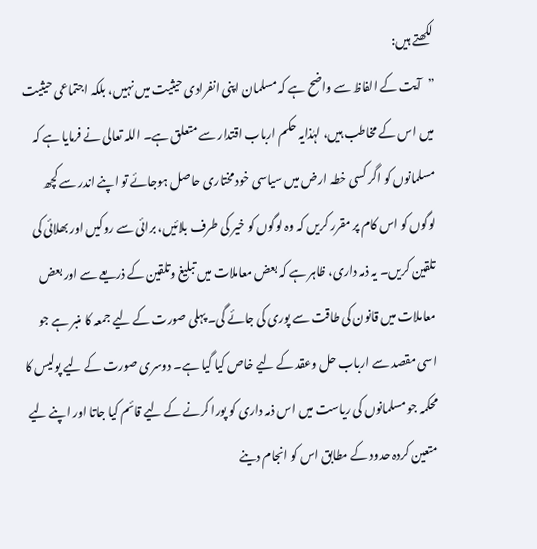لکھتے ہیں:
”آیت کے الفاظ سے واضح ہے کہ مسلمان اپنی انفرادی حیثیت میں نہیں، بلکہ اجتماعی حیثیت میں اس کے مخاطب ہیں، لہٰذایہ حکم ارباب اقتدار سے متعلق ہے۔ اللہ تعالی نے فرمایا ہے کہ مسلمانوں کو اگر کسی خطہ ارض میں سیاسی خود مختاری حاصل ہوجائے تو اپنے اندر سے کچھ لوگوں کو اس کام پر مقرر کریں کہ وہ لوگوں کو خیر کی طرف بلائیں، برائی سے روکیں اور بھلائی کی تلقین کریں۔ یہ ذمہ داری، ظاہر ہے کہ بعض معاملات میں تبلیغ وتلقین کے ذریعے سے اور بعض معاملات میں قانون کی طاقت سے پوری کی جائے گی۔ پہلی صورت کے لیے جمعہ کا منبر ہے جو اسی مقصد سے ارباب حل وعقد کے لیے خاص کیا گیا ہے۔ دوسری صورت کے لیے پولیس کا محکمہ جو مسلمانوں کی ریاست میں اس ذمہ داری کو پورا کرنے کے لیے قائم کیا جاتا اور اپنے لیے متعین کردہ حدود کے مطابق اس کو انجام دینے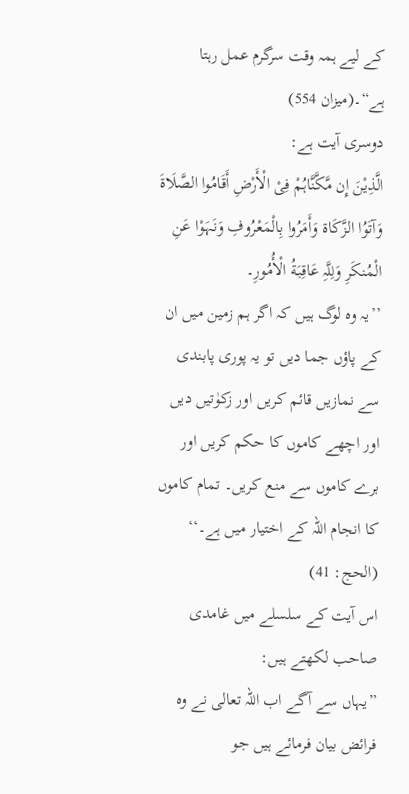کے لیے ہمہ وقت سرگرم عمل رہتا ہے“۔(میزان 554)
دوسری آیت ہے:
الَّذِیْنَ إِن مَّکَّنَّاہُمْ فِیْ الْأَرْضِ أَقَامُوا الصَّلَاۃَ وَآتَوُا الزَّکَاۃ وَأَمَرُوا بِالْمَعْرُوفِ وَنَہَوْا عَنِ الْمُنکَرِ وَلِلَّہِ عَاقِبَةُ الْأُمُورِ۔
’’یہ وہ لوگ ہیں کہ اگر ہم زمین میں ان کے پاؤں جما دیں تو یہ پوری پابندی سے نمازیں قائم کریں اور زکوٰتیں دیں اور اچھے کاموں کا حکم کریں اور برے کاموں سے منع کریں۔ تمام کاموں کا انجام اللہ کے اختیار میں ہے۔‘‘ (الحج: 41)
اس آیت کے سلسلے میں غامدی صاحب لکھتے ہیں:
”یہاں سے آگے اب اللہ تعالی نے وہ فرائض بیان فرمائے ہیں جو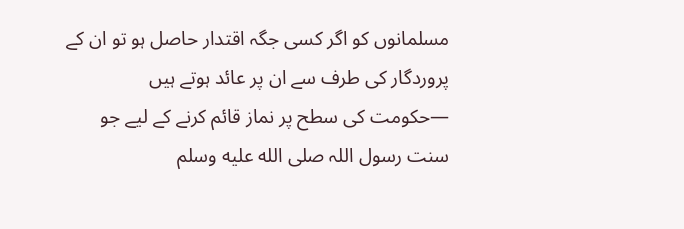مسلمانوں کو اگر کسی جگہ اقتدار حاصل ہو تو ان کے پروردگار کی طرف سے ان پر عائد ہوتے ہیں —حکومت کی سطح پر نماز قائم کرنے کے لیے جو سنت رسول اللہ صلى الله عليه وسلم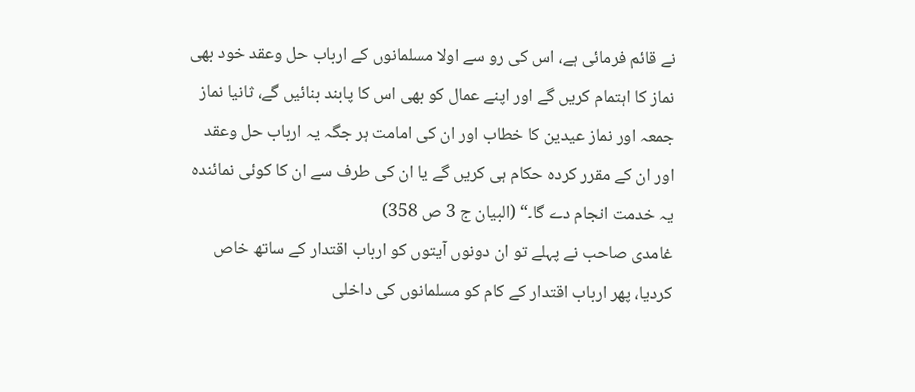نے قائم فرمائی ہے، اس کی رو سے اولا مسلمانوں کے ارباب حل وعقد خود بھی نماز کا اہتمام کریں گے اور اپنے عمال کو بھی اس کا پابند بنائیں گے، ثانیا نماز جمعہ اور نماز عیدین کا خطاب اور ان کی امامت ہر جگہ یہ ارباب حل وعقد اور ان کے مقرر کردہ حکام ہی کریں گے یا ان کی طرف سے ان کا کوئی نمائندہ یہ خدمت انجام دے گا۔“ (البیان ج 3 ص 358)
غامدی صاحب نے پہلے تو ان دونوں آیتوں کو ارباب اقتدار کے ساتھ خاص کردیا، پھر ارباب اقتدار کے کام کو مسلمانوں کی داخلی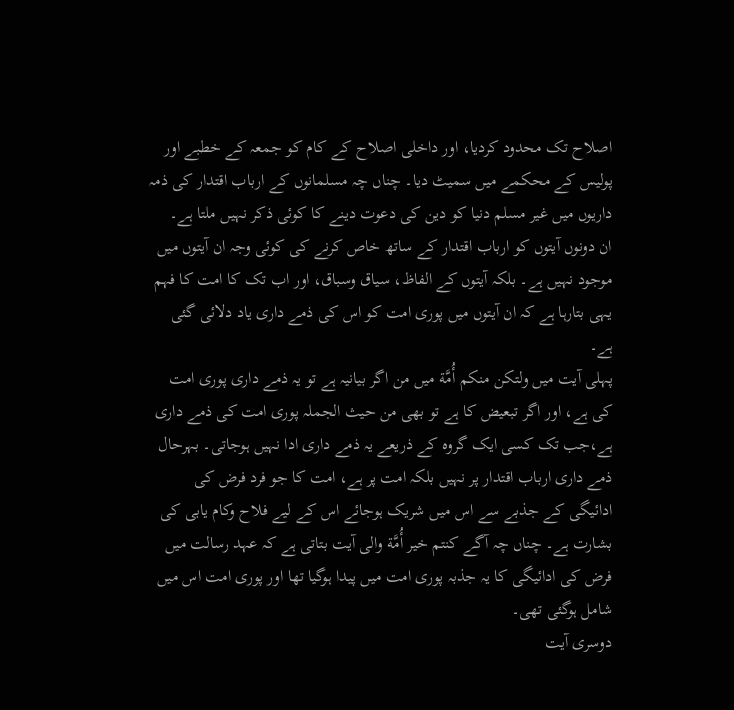اصلاح تک محدود کردیا، اور داخلی اصلاح کے کام کو جمعہ کے خطبے اور پولیس کے محکمے میں سمیٹ دیا۔ چناں چہ مسلمانوں کے ارباب اقتدار کی ذمہ داریوں میں غیر مسلم دنیا کو دین کی دعوت دینے کا کوئی ذکر نہیں ملتا ہے۔
ان دونوں آیتوں کو ارباب اقتدار کے ساتھ خاص کرنے کی کوئی وجہ ان آیتوں میں موجود نہیں ہے۔ بلکہ آیتوں کے الفاظ، سیاق وسباق، اور اب تک کا امت کا فہم یہی بتارہا ہے کہ ان آیتوں میں پوری امت کو اس کی ذمے داری یاد دلائی گئی ہے۔
پہلی آیت میں ولتکن منکم أُمَّة میں من اگر بیانیہ ہے تو یہ ذمے داری پوری امت کی ہے، اور اگر تبعیض کا ہے تو بھی من حیث الجملہ پوری امت کی ذمے داری ہے،جب تک کسی ایک گروہ کے ذریعے یہ ذمے داری ادا نہیں ہوجاتی۔ بہرحال ذمے داری ارباب اقتدار پر نہیں بلکہ امت پر ہے، امت کا جو فرد فرض کی ادائیگی کے جذبے سے اس میں شریک ہوجائے اس کے لیے فلاح وکام یابی کی بشارت ہے۔ چناں چہ آگے کنتم خیر أُمَّة والی آیت بتاتی ہے کہ عہد رسالت میں فرض کی ادائیگی کا یہ جذبہ پوری امت میں پیدا ہوگیا تھا اور پوری امت اس میں شامل ہوگئی تھی۔
دوسری آیت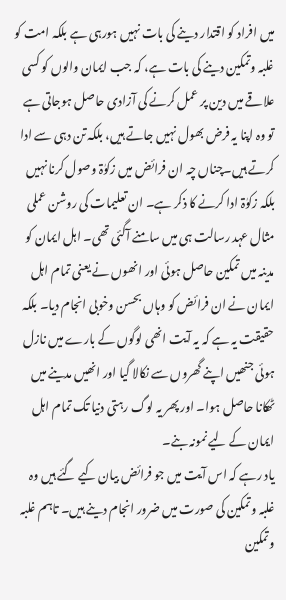میں افراد کو اقتدار دینے کی بات نہیں ہورہی ہے بلکہ امت کو غلبہ وتمکین دینے کی بات ہے، کہ جب ایمان والوں کو کسی علاقے میں دین پر عمل کرنے کی آزادی حاصل ہوجاتی ہے تو وہ اپنا یہ فرض بھول نہیں جاتے ہیں، بلکہ تن دہی سے ادا کرتے ہیں۔چناں چہ ان فرائض میں زکوٰۃ وصول کرنا نہیں بلکہ زکوٰۃ ادا کرنے کا ذکر ہے۔ ان تعلیمات کی روشن عملی مثال عہد رسالت ہی میں سامنے آگئی تھی۔ اہل ایمان کو مدینہ میں تمکین حاصل ہوئی اور انھوں نے یعنی تمام اہل ایمان نے ان فرائض کو وہاں بحسن وخوبی انجام دیا۔ بلکہ حقیقت یہ ہے کہ یہ آیت انھی لوگوں کے بارے میں نازل ہوئی جنھیں اپنے گھروں سے نکالا گیا اور انھیں مدینے میں ٹھکانا حاصل ہوا۔ اور پھر یہ لوگ رہتی دنیا تک تمام اہل ایمان کے لیے نمونہ بنے۔
یاد رہے کہ اس آیت میں جو فرائض بیان کیے گئے ہیں وہ غلبہ وتمکین کی صورت میں ضرور انجام دینے ہیں۔ تاہم غلبہ وتمکین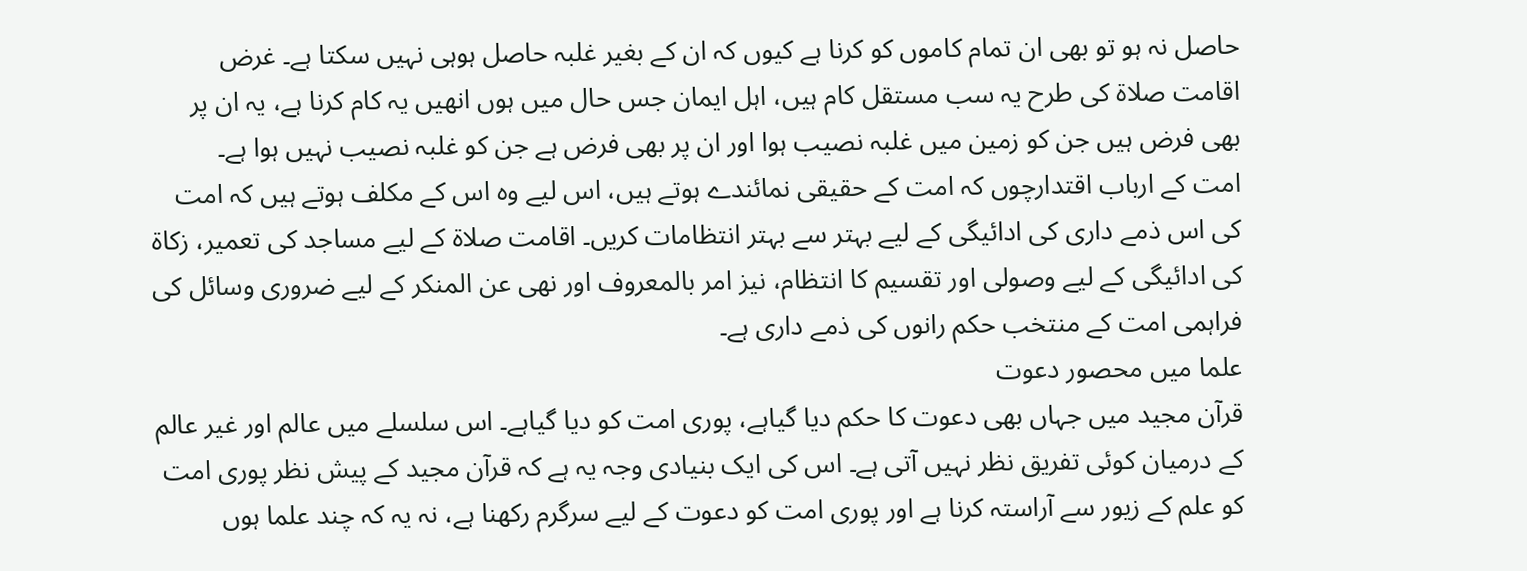حاصل نہ ہو تو بھی ان تمام کاموں کو کرنا ہے کیوں کہ ان کے بغیر غلبہ حاصل ہوہی نہیں سکتا ہے۔ غرض اقامت صلاۃ کی طرح یہ سب مستقل کام ہیں، اہل ایمان جس حال میں ہوں انھیں یہ کام کرنا ہے، یہ ان پر بھی فرض ہیں جن کو زمین میں غلبہ نصیب ہوا اور ان پر بھی فرض ہے جن کو غلبہ نصیب نہیں ہوا ہے۔
امت کے ارباب اقتدارچوں کہ امت کے حقیقی نمائندے ہوتے ہیں، اس لیے وہ اس کے مکلف ہوتے ہیں کہ امت کی اس ذمے داری کی ادائیگی کے لیے بہتر سے بہتر انتظامات کریں۔ اقامت صلاۃ کے لیے مساجد کی تعمیر، زکاۃ کی ادائیگی کے لیے وصولی اور تقسیم کا انتظام، نیز امر بالمعروف اور نھی عن المنکر کے لیے ضروری وسائل کی فراہمی امت کے منتخب حکم رانوں کی ذمے داری ہے۔
علما میں محصور دعوت
قرآن مجید میں جہاں بھی دعوت کا حکم دیا گیاہے، پوری امت کو دیا گیاہے۔ اس سلسلے میں عالم اور غیر عالم کے درمیان کوئی تفریق نظر نہیں آتی ہے۔ اس کی ایک بنیادی وجہ یہ ہے کہ قرآن مجید کے پیش نظر پوری امت کو علم کے زیور سے آراستہ کرنا ہے اور پوری امت کو دعوت کے لیے سرگرم رکھنا ہے، نہ یہ کہ چند علما ہوں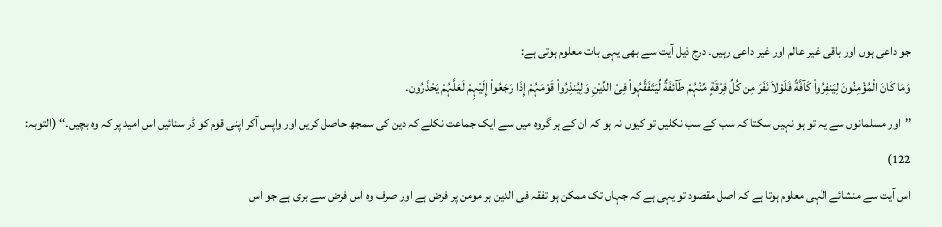جو داعی ہوں اور باقی غیر عالم اور غیر داعی رہیں۔ درج ذیل آیت سے بھی یہی بات معلوم ہوتی ہے:
وَمَا کَانَ الْمُؤْمِنُونَ لِیَنفِرُواْ کَآفَّةً فَلَوْلاَ نَفَرَ مِن کُلِّ فِرْقَةٍ مِّنْہُمْ طَآئفَةٌ لِّیَتَفَقَّہُواْ فِیْ الدِّیْنِ وَلِیُنذِرُواْ قَوْمَہُمْ إِذَا رَجَعُواْ إِلَیْہِمْ لَعَلَّہُمْ یَحْذَرُون۔
’’اور مسلمانوں سے یہ تو ہو نہیں سکتا کہ سب کے سب نکلیں تو کیوں نہ ہو کہ ان کے ہر گروہ میں سے ایک جماعت نکلے کہ دین کی سمجھ حاصل کریں اور واپس آکر اپنی قوم کو ڈر سنائیں اس امید پر کہ وہ بچیں۔‘‘ (التوبہ: 122)
اس آیت سے منشائے الٰہی معلوم ہوتا ہے کہ اصل مقصود تو یہی ہے کہ جہاں تک ممکن ہو تفقہ فی الدین ہر مومن پر فرض ہے اور صرف وہ اس فرض سے بری ہے جو اس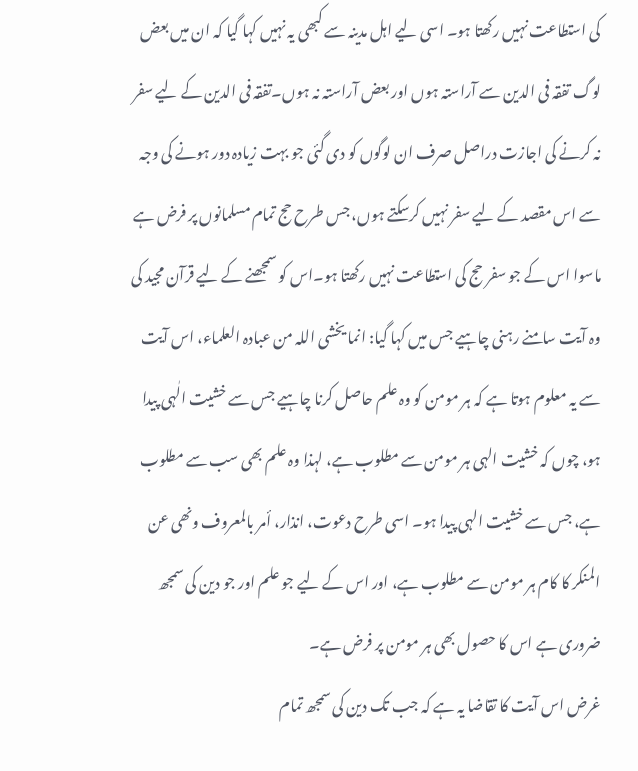کی استطاعت نہیں رکھتا ہو۔ اسی لیے اہل مدینہ سے کبھی یہ نہیں کہا گیا کہ ان میں بعض لوگ تفقہ فی الدین سے آراستہ ہوں اور بعض آراستہ نہ ہوں۔تفقہ فی الدین کے لیے سفر نہ کرنے کی اجازت دراصل صرف ان لوگوں کو دی گئی جو بہت زیادہ دور ہونے کی وجہ سے اس مقصد کے لیے سفر نہیں کرسکتے ہوں، جس طرح حج تمام مسلمانوں پر فرض ہے ماسوا اس کے جو سفر حج کی استطاعت نہیں رکھتا ہو۔اس کو سمجھنے کے لیے قرآن مجید کی وہ آیت سامنے رہنی چاہیے جس میں کہا گیا: انما یخشی اللہ من عبادہ العلماء، اس آیت سے یہ معلوم ہوتا ہے کہ ہر مومن کو وہ علم حاصل کرنا چاہیے جس سے خشیت الٰہی پیدا ہو، چوں کہ خشیت الہی ہر مومن سے مطلوب ہے، لہذا وہ علم بھی سب سے مطلوب ہے، جس سے خشیت الہی پیدا ہو۔ اسی طرح دعوت، انذار، أمر بالمعروف ونھی عن المنکر کا کام ہر مومن سے مطلوب ہے، اور اس کے لیے جو علم اور جو دین کی سمجھ ضروری ہے اس کا حصول بھی ہر مومن پر فرض ہے۔
غرض اس آیت کا تقاضا یہ ہے کہ جب تک دین کی سمجھ تمام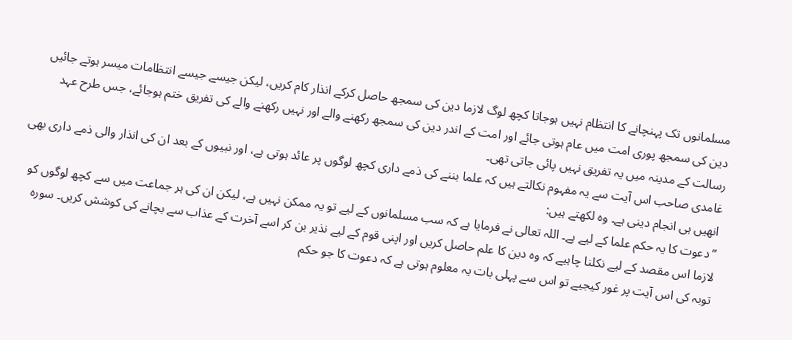مسلمانوں تک پہنچانے کا انتظام نہیں ہوجاتا کچھ لوگ لازما دین کی سمجھ حاصل کرکے انذار کام کریں، لیکن جیسے جیسے انتظامات میسر ہوتے جائیں دین کی سمجھ پوری امت میں عام ہوتی جائے اور امت کے اندر دین کی سمجھ رکھنے والے اور نہیں رکھنے والے کی تفریق ختم ہوجائے، جس طرح عہد رسالت کے مدینہ میں یہ تفریق نہیں پائی جاتی تھی۔
غامدی صاحب اس آیت سے یہ مفہوم نکالتے ہیں کہ علما بننے کی ذمے داری کچھ لوگوں پر عائد ہوتی ہے، اور نبیوں کے بعد ان کی انذار والی ذمے داری بھی انھیں ہی انجام دینی ہے۔ وہ لکھتے ہیں:
”دعوت کا یہ حکم علما کے لیے ہے۔ اللہ تعالی نے فرمایا ہے کہ سب مسلمانوں کے لیے تو یہ ممکن نہیں ہے، لیکن ان کی ہر جماعت میں سے کچھ لوگوں کو لازما اس مقصد کے لیے نکلنا چاہیے کہ وہ دین کا علم حاصل کریں اور اپنی قوم کے لیے نذیر بن کر اسے آخرت کے عذاب سے بچانے کی کوشش کریں۔ سورہ توبہ کی اس آیت پر غور کیجیے تو اس سے پہلی بات یہ معلوم ہوتی ہے کہ دعوت کا جو حکم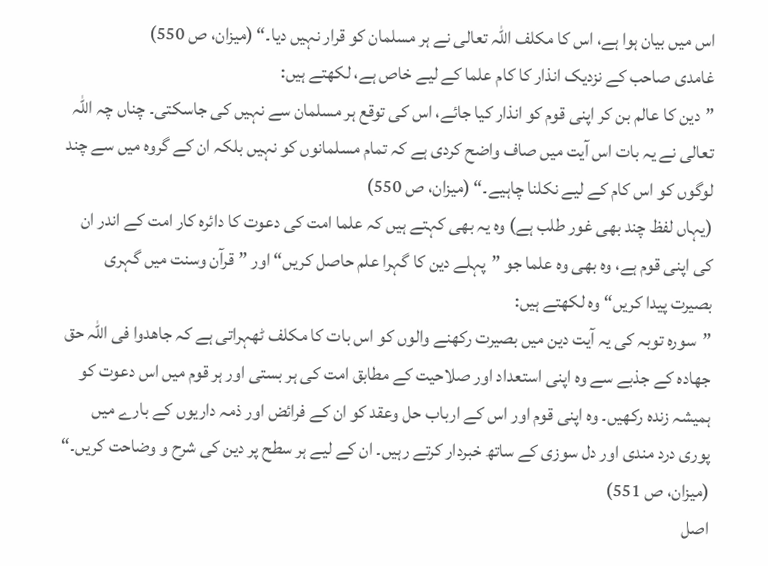اس میں بیان ہوا ہے، اس کا مکلف اللہ تعالی نے ہر مسلمان کو قرار نہیں دیا۔“ (میزان، ص 550)
غامدی صاحب کے نزدیک انذار کا کام علما کے لیے خاص ہے، لکھتے ہیں:
”دین کا عالم بن کر اپنی قوم کو انذار کیا جائے، اس کی توقع ہر مسلمان سے نہیں کی جاسکتی۔ چناں چہ اللہ تعالی نے یہ بات اس آیت میں صاف واضح کردی ہے کہ تمام مسلمانوں کو نہیں بلکہ ان کے گروہ میں سے چند لوگوں کو اس کام کے لیے نکلنا چاہیے۔“ (میزان، ص 550)
(یہاں لفظ چند بھی غور طلب ہے) وہ یہ بھی کہتے ہیں کہ علما امت کی دعوت کا دائرہ کار امت کے اندر ان کی اپنی قوم ہے، وہ بھی وہ علما جو ”پہلے دین کا گہرا علم حاصل کریں“ اور ”قرآن وسنت میں گہری بصیرت پیدا کریں“ وہ لکھتے ہیں:
”سورہ توبہ کی یہ آیت دین میں بصیرت رکھنے والوں کو اس بات کا مکلف ٹھہراتی ہے کہ جاھدوا فی اللہ حق جھادہ کے جذبے سے وہ اپنی استعداد اور صلاحیت کے مطابق امت کی ہر بستی اور ہر قوم میں اس دعوت کو ہمیشہ زندہ رکھیں۔ وہ اپنی قوم اور اس کے ارباب حل وعقد کو ان کے فرائض اور ذمہ داریوں کے بارے میں پوری درد مندی اور دل سوزی کے ساتھ خبردار کرتے رہیں۔ ان کے لیے ہر سطح پر دین کی شرح و وضاحت کریں۔“ (میزان، ص 551)
اصل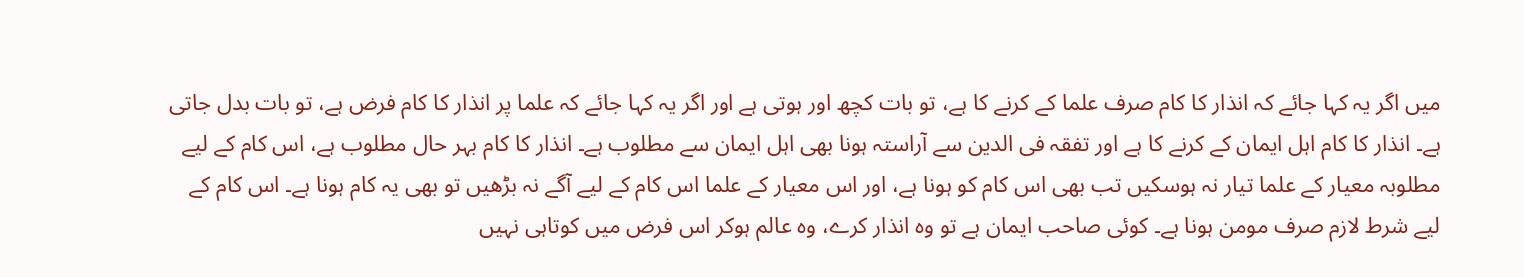میں اگر یہ کہا جائے کہ انذار کا کام صرف علما کے کرنے کا ہے، تو بات کچھ اور ہوتی ہے اور اگر یہ کہا جائے کہ علما پر انذار کا کام فرض ہے، تو بات بدل جاتی ہے۔ انذار کا کام اہل ایمان کے کرنے کا ہے اور تفقہ فی الدین سے آراستہ ہونا بھی اہل ایمان سے مطلوب ہے۔ انذار کا کام بہر حال مطلوب ہے، اس کام کے لیے مطلوبہ معیار کے علما تیار نہ ہوسکیں تب بھی اس کام کو ہونا ہے، اور اس معیار کے علما اس کام کے لیے آگے نہ بڑھیں تو بھی یہ کام ہونا ہے۔ اس کام کے لیے شرط لازم صرف مومن ہونا ہے۔ کوئی صاحب ایمان ہے تو وہ انذار کرے، وہ عالم ہوکر اس فرض میں کوتاہی نہیں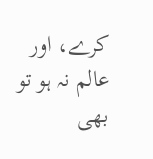کرے، اور عالم نہ ہو تو بھی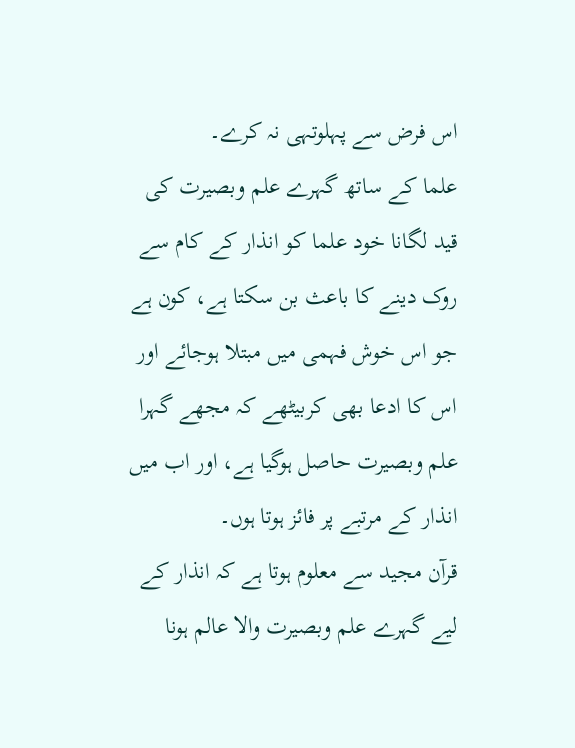اس فرض سے پہلوتہی نہ کرے۔
علما کے ساتھ گہرے علم وبصیرت کی قید لگانا خود علما کو انذار کے کام سے روک دینے کا باعث بن سکتا ہے، کون ہے جو اس خوش فہمی میں مبتلا ہوجائے اور اس کا ادعا بھی کربیٹھے کہ مجھے گہرا علم وبصیرت حاصل ہوگیا ہے، اور اب میں انذار کے مرتبے پر فائز ہوتا ہوں۔
قرآن مجید سے معلوم ہوتا ہے کہ انذار کے لیے گہرے علم وبصیرت والا عالم ہونا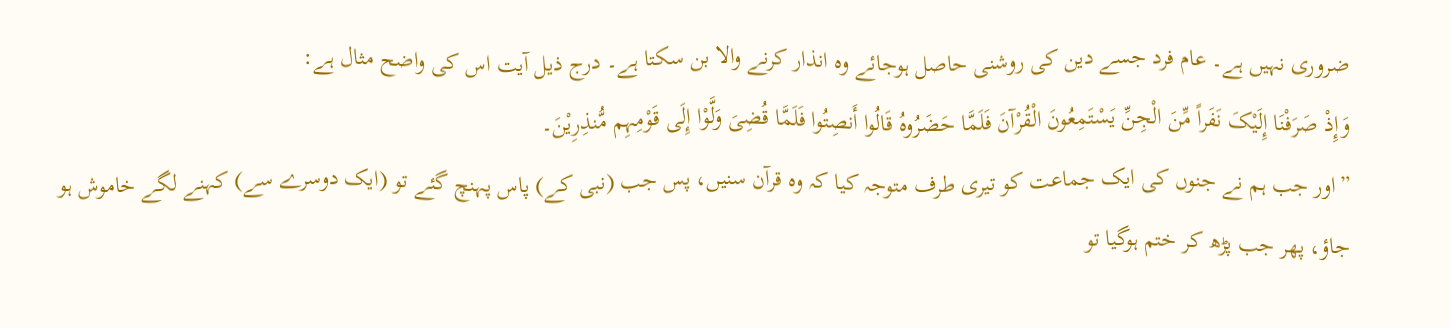ضروری نہیں ہے۔ عام فرد جسے دین کی روشنی حاصل ہوجائے وہ انذار کرنے والا بن سکتا ہے۔ درج ذیل آیت اس کی واضح مثال ہے:
وَإِذْ صَرَفْنَا إِلَیْکَ نَفَراً مِّنَ الْجِنِّ یَسْتَمِعُونَ الْقُرْآنَ فَلَمَّا حَضَرُوہُ قَالُوا أَنصِتُوا فَلَمَّا قُضِیَ وَلَّوْا إِلَی قَوْمِہِم مُّنذِرِیْنَ۔
”اور جب ہم نے جنوں کی ایک جماعت کو تیری طرف متوجہ کیا کہ وہ قرآن سنیں، پس جب (نبی کے) پاس پہنچ گئے تو (ایک دوسرے سے) کہنے لگے خاموش ہو جاؤ، پھر جب پڑھ کر ختم ہوگیا تو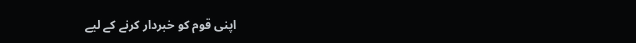اپنی قوم کو خبردار کرنے کے لیے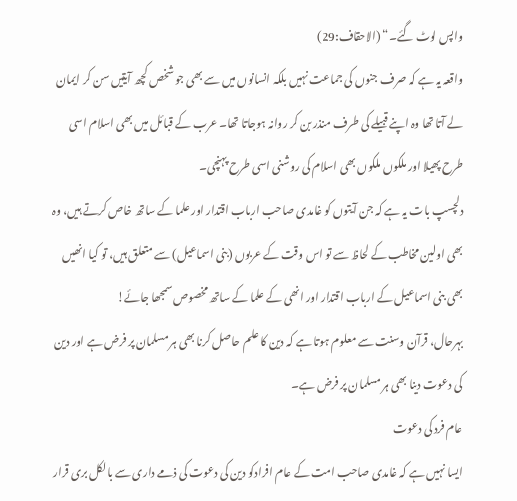واپس لوٹ گئے۔“ (الاحقاف:29)
واقعہ یہ ہے کہ صرف جنوں کی جماعت نہیں بلکہ انسانوں میں سے بھی جو شخص کچھ آیتیں سن کر ایمان لے آتا تھا وہ اپنے قبیلے کی طرف منذر بن کر روانہ ہوجاتا تھا۔ عرب کے قبائل میں بھی اسلام اسی طرح پھیلا اور ملکوں ملکوں بھی اسلام کی روشنی اسی طرح پہنچی۔
دلچسپ بات یہ ہے کہ جن آیتوں کو غامدی صاحب ارباب اقتدار اور علما کے ساتھ خاص کرتے ہیں، وہ بھی اولین مخاطب کے لحاظ سے تو اس وقت کے عربوں (بنی اسماعیل) سے متعلق ہیں، تو کیا انھیں بھی بنی اسماعیل کے ارباب اقتدار اور انھی کے علما کے ساتھ مخصوص سمجھا جائے!
بہرحال، قرآن وسنت سے معلوم ہوتا ہے کہ دین کا علم حاصل کرنا بھی ہر مسلمان پر فرض ہے اور دین کی دعوت دینا بھی ہر مسلمان پر فرض ہے۔
عام فرد کی دعوت
ایسا نہیں ہے کہ غامدی صاحب امت کے عام افرادکو دین کی دعوت کی ذمے داری سے بالکل بری قرار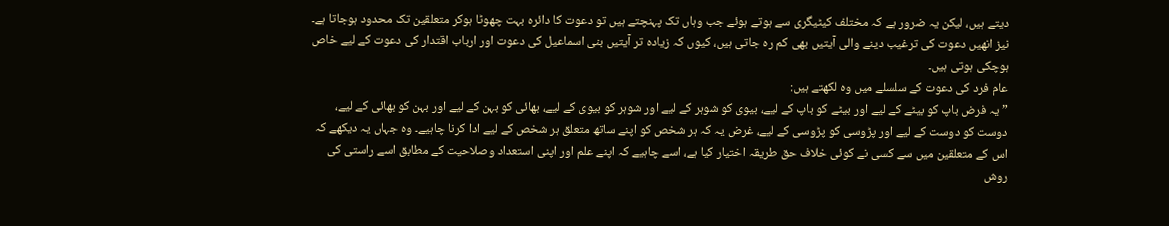دیتے ہیں، لیکن یہ ضرور ہے کہ مختلف کیٹیگری سے ہوتے ہوئے جب وہاں تک پہنچتے ہیں تو دعوت کا دائرہ بہت چھوٹا ہوکر متعلقین تک محدود ہوجاتا ہے۔ نیز انھیں دعوت کی ترغیب دینے والی آیتیں بھی کم رہ جاتی ہیں، کیوں کہ زیادہ تر آیتیں بنی اسماعیل کی دعوت اور ارباب اقتدار کی دعوت کے لیے خاص ہوچکی ہوتی ہیں۔
عام فرد کی دعوت کے سلسلے میں وہ لکھتے ہیں:
”یہ فرض باپ کو بیٹے کے لیے اور بیٹے کو باپ کے لیے، بیوی کو شوہر کے لیے اور شوہر کو بیوی کے لیے، بھائی کو بہن کے لیے اور بہن کو بھائی کے لیے، دوست کو دوست کے لیے اور پڑوسی کو پڑوسی کے لیے، غرض یہ کہ ہر شخص کو اپنے ساتھ متعلق ہر شخص کے لیے ادا کرنا چاہیے۔ وہ جہاں یہ دیکھے کہ اس کے متعلقین میں سے کسی نے کوئی خلاف حق طریقہ اختیار کیا ہے، اسے چاہیے کہ اپنے علم اور اپنی استعداد وصلاحیت کے مطابق اسے راستی کی روش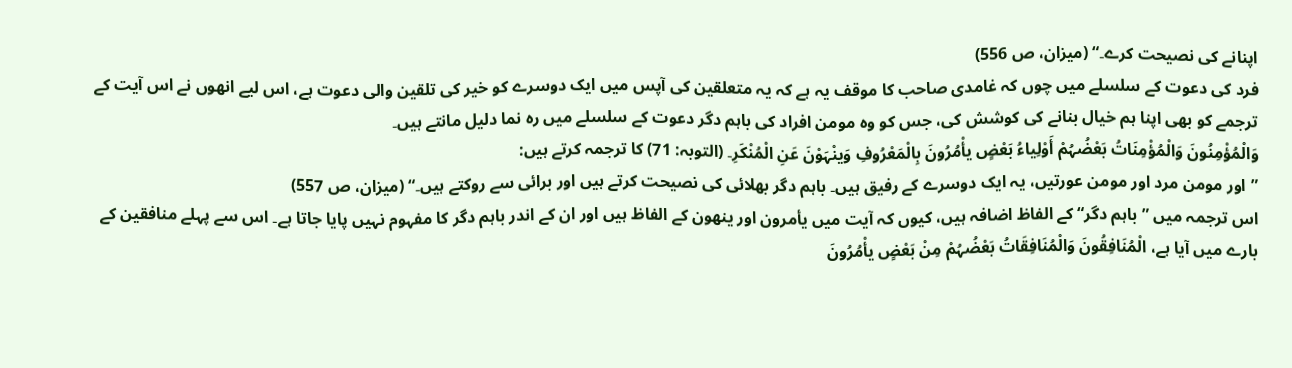اپنانے کی نصیحت کرے۔“ (میزان، ص 556)
فرد کی دعوت کے سلسلے میں چوں کہ غامدی صاحب کا موقف یہ ہے کہ یہ متعلقین کی آپس میں ایک دوسرے کو خیر کی تلقین والی دعوت ہے، اس لیے انھوں نے اس آیت کے ترجمے کو بھی اپنا ہم خیال بنانے کی کوشش کی، جس کو وہ مومن افراد کی باہم دگر دعوت کے سلسلے میں رہ نما دلیل مانتے ہیں۔
وَالْمُؤْمِنُونَ وَالْمُؤْمِنَاتُ بَعْضُہُمْ أَوْلِیاءُ بَعْضٍ یأْمُرُونَ بِالْمَعْرُوفِ وَینْہَوْنَ عَنِ الْمُنْکَرِ۔ (التوبہ: 71) کا ترجمہ کرتے ہیں:
”اور مومن مرد اور مومن عورتیں، یہ ایک دوسرے کے رفیق ہیں۔ باہم دگر بھلائی کی نصیحت کرتے ہیں اور برائی سے روکتے ہیں۔“ (میزان، ص 557)
اس ترجمہ میں ”باہم دگر“ کے الفاظ اضافہ ہیں، کیوں کہ آیت میں یأمرون اور ینھون کے الفاظ ہیں اور ان کے اندر باہم دگر کا مفہوم نہیں پایا جاتا ہے۔ اس سے پہلے منافقین کے بارے میں آیا ہے، الْمُنَافِقُونَ وَالْمُنَافِقَاتُ بَعْضُہُمْ مِنْ بَعْضٍ یأْمُرُونَ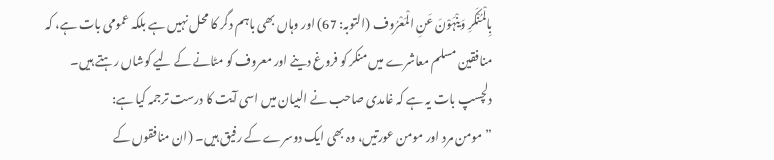بِالْمُنْکَرِ وَینْہَوْنَ عَنِ الْمَعْرُوف (التوبہ: 67) اور وہاں بھی باہم دگر کا محل نہیں ہے بلکہ عمومی بات ہے، کہ منافقین مسلم معاشرے میں منکر کو فروغ دینے اور معروف کو مٹانے کے لیے کوشاں رہتے ہیں۔
دلچسپ بات یہ ہے کہ غامدی صاحب نے البیان میں اسی آیت کا درست ترجمہ کیا ہے:
”مومن مرد اور مومن عورتیں، وہ بھی ایک دوسرے کے رفیق ہیں۔ (ان منافقوں کے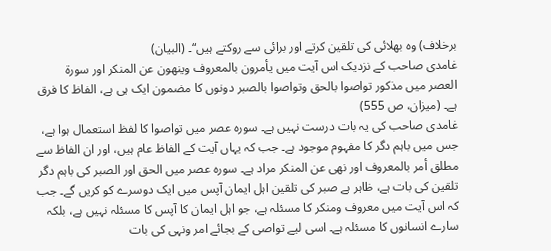برخلاف) وہ بھلائی کی تلقین کرتے اور برائی سے روکتے ہیں“۔ (البیان)
غامدی صاحب کے نزدیک اس آیت میں یأمرون بالمعروف وینھون عن المنکر اور سورۃ العصر میں مذکور تواصوا بالحق وتواصوا بالصبر دونوں کا مضمون ایک ہی ہے، الفاظ کا فرق ہے۔ (میزان، ص 555)
غامدی صاحب کی یہ بات درست نہیں ہے۔ سورہ عصر میں تواصوا کا لفظ استعمال ہوا ہے، جس میں باہم دگر کا مفہوم موجود ہے۔ جب کہ یہاں آیت کے الفاظ عام ہیں، اور ان الفاظ سے مطلق أمر بالمعروف اور نھی عن المنکر مراد ہے۔ سورہ عصر میں الحق اور الصبر کی باہم دگر تلقین کی بات ہے، ظاہر ہے صبر کی تلقین اہل ایمان آپس میں ایک دوسرے کو کریں گے۔ جب کہ اس آیت میں معروف ومنکر کا مسئلہ ہے، جو اہل ایمان کا آپس کا مسئلہ نہیں ہے، بلکہ سارے انسانوں کا مسئلہ ہے۔ اسی لیے تواصی کے بجائے امر ونہی کی بات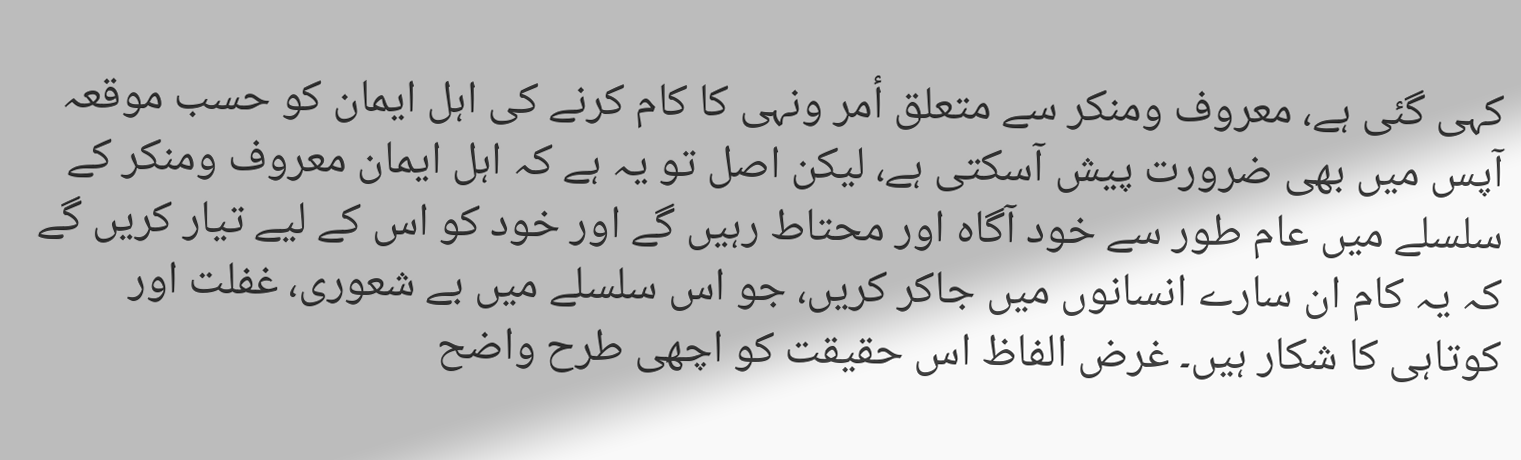کہی گئی ہے، معروف ومنکر سے متعلق أمر ونہی کا کام کرنے کی اہل ایمان کو حسب موقعہ آپس میں بھی ضرورت پیش آسکتی ہے، لیکن اصل تو یہ ہے کہ اہل ایمان معروف ومنکر کے سلسلے میں عام طور سے خود آگاہ اور محتاط رہیں گے اور خود کو اس کے لیے تیار کریں گے کہ یہ کام ان سارے انسانوں میں جاکر کریں، جو اس سلسلے میں بے شعوری، غفلت اور کوتاہی کا شکار ہیں۔ غرض الفاظ اس حقیقت کو اچھی طرح واضح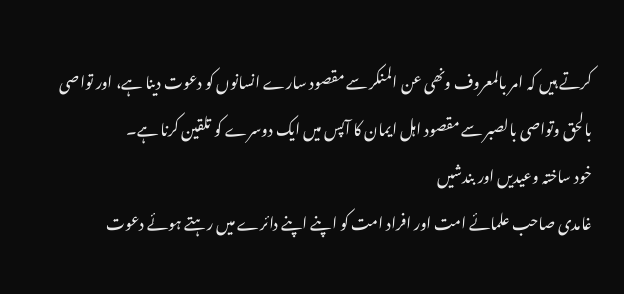کرتے ہیں کہ امر بالمعروف ونھی عن المنکر سے مقصود سارے انسانوں کو دعوت دینا ہے، اور تواصی بالحق وتواصی بالصبر سے مقصود اہل ایمان کا آپس میں ایک دوسرے کو تلقین کرنا ہے۔
خود ساختہ وعیدیں اور بندشیں
غامدی صاحب علمائے امت اور افراد امت کو اپنے اپنے دائرے میں رہتے ہوئے دعوت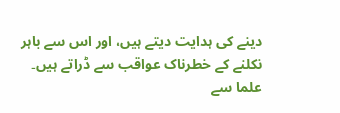دینے کی ہدایت دیتے ہیں، اور اس سے باہر نکلنے کے خطرناک عواقب سے ڈراتے ہیں۔
علما سے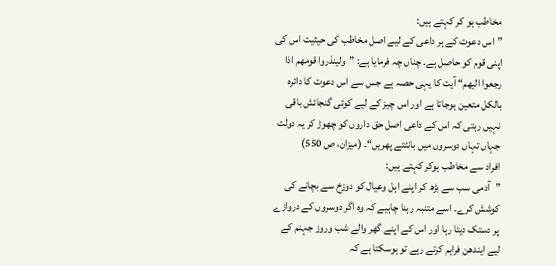مخاطب ہو کر کہتے ہیں:
”اس دعوت کے ہر داعی کے لیے اصل مخاطب کی حیثیت اس کی اپنی قوم کو حاصل ہے۔ چناں چہ فرمایا ہے: ”ولینذروا قومھم اذا رجعوا الیھم“ آیت کا یہی حصہ ہے جس سے اس دعوت کا دائرہ بالکل متعین ہوجاتا ہے اور اس چیز کے لیے کوئی گنجائش باقی نہیں رہتی کہ اس کے داعی اصل حق داروں کو چھوڑ کر یہ دولت جہاں تہاں دوسروں میں بانٹتے پھریں“۔ (میزان، ص 550)
افراد سے مخاطب ہوکر کہتے ہیں:
”آدمی سب سے بڑھ کر اپنے اہل وعیال کو دوزخ سے بچانے کی کوشش کرے۔ اسے متنبہ رہنا چاہیے کہ وہ اگر دوسروں کے دروازے پر دستک دیتا رہا اور اس کے اپنے گھر والے شب وروز جہنم کے لیے ایندھن فراہم کرتے رہے تو ہوسکتا ہے کہ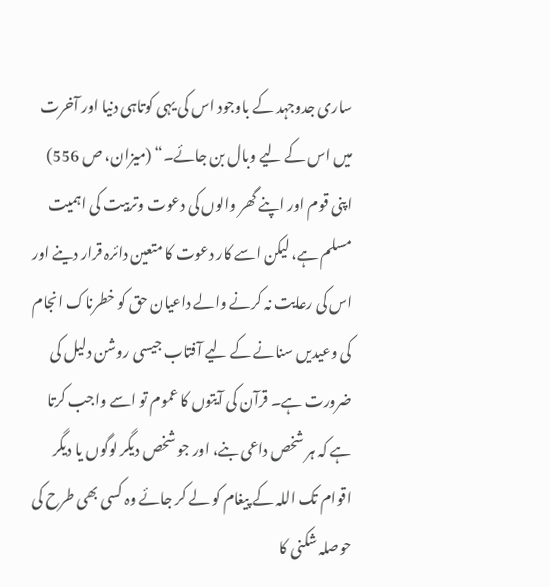ساری جدوجہد کے باوجود اس کی یہی کوتاہی دنیا اور آخرت میں اس کے لیے وبال بن جائے۔“ (میزان، ص 556)
اپنی قوم اور اپنے گھر والوں کی دعوت وتربیت کی اہمیت مسلم ہے، لیکن اسے کار دعوت کا متعین دائرہ قرار دینے اور اس کی رعایت نہ کرنے والے داعیان حق کو خطرناک انجام کی وعیدیں سنانے کے لیے آفتاب جیسی روشن دلیل کی ضرورت ہے۔ قرآن کی آیتوں کا عموم تو اسے واجب کرتا ہے کہ ہر شخص داعی بنے، اور جو شخص دیگر لوگوں یا دیگر اقوام تک اللہ کے پیغام کو لے کر جائے وہ کسی بھی طرح کی حوصلہ شکنی کا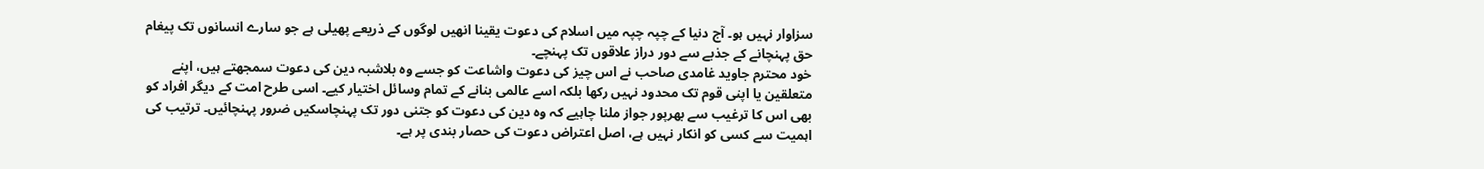سزاوار نہیں ہو۔ آج دنیا کے چپہ چپہ میں اسلام کی دعوت یقینا انھیں لوگوں کے ذریعے پھیلی ہے جو سارے انسانوں تک پیغام حق پہنچانے کے جذبے سے دور دراز علاقوں تک پہنچے۔
خود محترم جاوید غامدی صاحب نے اس چیز کی دعوت واشاعت کو جسے وہ بلاشبہ دین کی دعوت سمجھتے ہیں، اپنے متعلقین یا اپنی قوم تک محدود نہیں رکھا بلکہ اسے عالمی بنانے کے تمام وسائل اختیار کیے۔ اسی طرح امت کے دیگر افراد کو بھی اس کا ترغیب سے بھرپور جواز ملنا چاہیے کہ وہ دین کی دعوت کو جتنی دور تک پہنچاسکیں ضرور پہنچائیں۔ ترتیب کی اہمیت سے کسی کو انکار نہیں ہے، اصل اعتراض دعوت کی حصار بندی پر ہے۔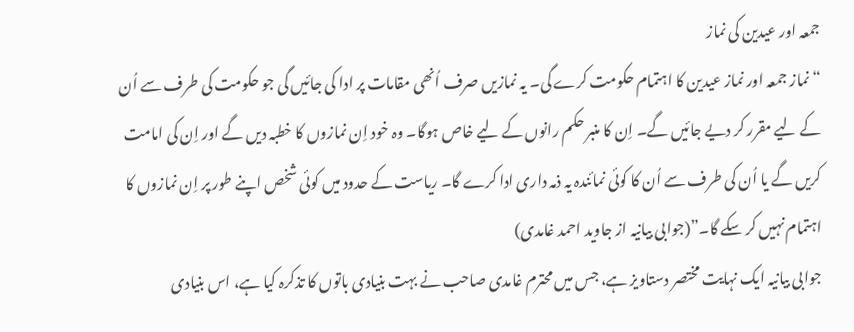جمعہ اور عیدین کی نماز
“نماز جمعہ اور نماز عیدین کا اہتمام حکومت کرے گی۔ یہ نمازیں صرف اُنھی مقامات پر ادا کی جائیں گی جو حکومت کی طرف سے اُن کے لیے مقرر کر دیے جائیں گے۔ اِن کا منبر حکم رانوں کے لیے خاص ہوگا۔ وہ خود اِن نمازوں کا خطبہ دیں گے اور اِن کی امامت کریں گے یا اُن کی طرف سے اُن کا کوئی نمائندہ یہ ذمہ داری ادا کرے گا۔ ریاست کے حدود میں کوئی شخص اپنے طور پر اِن نمازوں کا اہتمام نہیں کر سکے گا۔”(جوابی بیانیہ از جاوید احمد غامدی)
جوابی بیانیہ ایک نہایت مختصر دستاویز ہے، جس میں محترم غامدی صاحب نے بہت بنیادی باتوں کا تذکرہ کیا ہے، اس بنیادی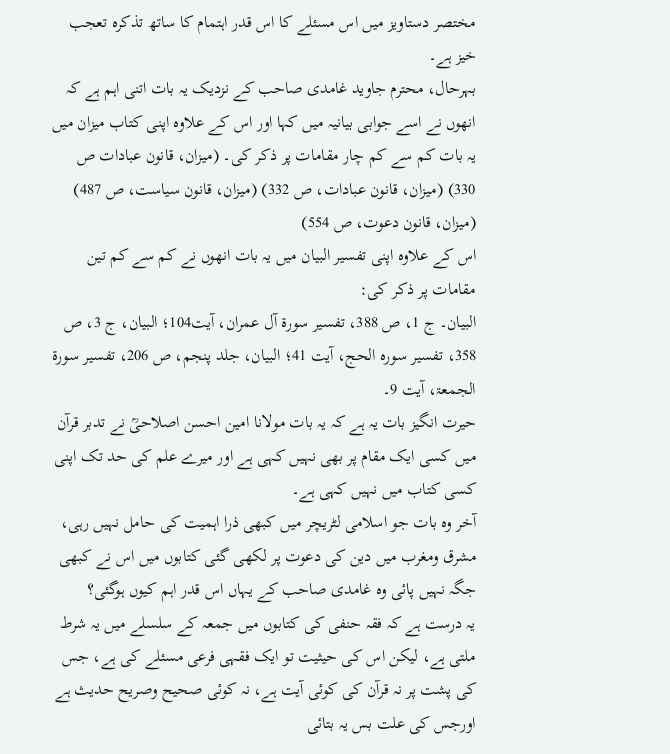مختصر دستاویز میں اس مسئلے کا اس قدر اہتمام کا ساتھ تذکرہ تعجب خیز ہے۔
بہرحال، محترم جاوید غامدی صاحب کے نزدیک یہ بات اتنی اہم ہے کہ انھوں نے اسے جوابی بیانیہ میں کہا اور اس کے علاوہ اپنی کتاب میزان میں یہ بات کم سے کم چار مقامات پر ذکر کی۔ (میزان، قانون عبادات ص 330) (میزان، قانون عبادات، ص 332) (میزان، قانون سیاست، ص 487) (میزان، قانون دعوت، ص 554)
اس کے علاوہ اپنی تفسیر البیان میں یہ بات انھوں نے کم سے کم تین مقامات پر ذکر کی:
البیان۔ ج 1، ص 388، تفسیر سورۃ آل عمران، آیت104؛ البیان، ج 3، ص 358، تفسیر سورہ الحج، آیت 41؛ البیان، جلد پنجم، ص 206، تفسیر سورۃ الجمعۃ، آیت 9۔
حیرت انگیز بات یہ ہے کہ یہ بات مولانا امین احسن اصلاحیؒ نے تدبر قرآن میں کسی ایک مقام پر بھی نہیں کہی ہے اور میرے علم کی حد تک اپنی کسی کتاب میں نہیں کہی ہے۔
آخر وہ بات جو اسلامی لٹریچر میں کبھی ذرا اہمیت کی حامل نہیں رہی، مشرق ومغرب میں دین کی دعوت پر لکھی گئی کتابوں میں اس نے کبھی جگہ نہیں پائی وہ غامدی صاحب کے یہاں اس قدر اہم کیوں ہوگئی؟
یہ درست ہے کہ فقہ حنفی کی کتابوں میں جمعہ کے سلسلے میں یہ شرط ملتی ہے، لیکن اس کی حیثیت تو ایک فقہی فرعی مسئلے کی ہے، جس کی پشت پر نہ قرآن کی کوئی آیت ہے، نہ کوئی صحیح وصریح حدیث ہے اورجس کی علت بس یہ بتائی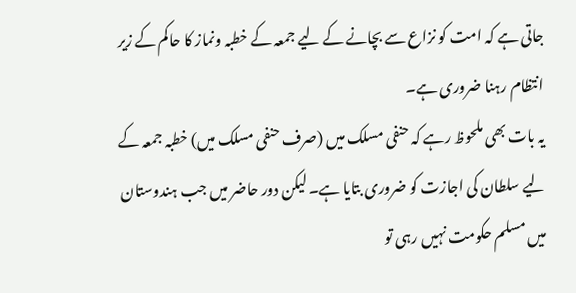جاتی ہے کہ امت کو نزاع سے بچانے کے لیے جمعہ کے خطبہ ونماز کا حاکم کے زیر انتظام رہنا ضروری ہے۔
یہ بات بھی ملحوظ رہے کہ حنفی مسلک میں (صرف حنفی مسلک میں) خطبہ جمعہ کے لیے سلطان کی اجازت کو ضروری بتایا ہے۔ لیکن دور حاضر میں جب ہندوستان میں مسلم حکومت نہیں رہی تو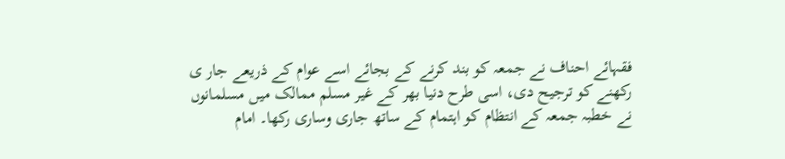فقہائے احناف نے جمعہ کو بند کرنے کے بجائے اسے عوام کے ذریعے جار ی رکھنے کو ترجیح دی، اسی طرح دنیا بھر کے غیر مسلم ممالک میں مسلمانوں نے خطبہ جمعہ کے انتظام کو اہتمام کے ساتھ جاری وساری رکھا۔ امام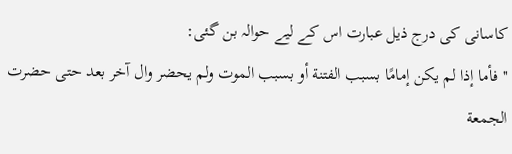کاسانی کی درج ذیل عبارت اس کے لیے حوالہ بن گئی:
''فأما إذا لم یکن إمامًا بسبب الفتنة أو بسبب الموت ولم یحضر وال آخر بعد حتی حضرت الجمعة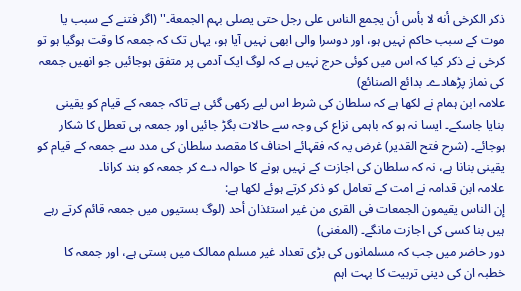ذکر الکرخی أنه لا بأس أن یجمع الناس علی رجل حتی یصلی بہم الجمعة۔'' (اگر فتنے کے سبب یا موت کے سبب حاکم نہیں ہو، اور دوسرا والی ابھی نہیں آیا ہو، یہاں تک کہ جمعہ کا وقت ہوگیا ہو تو کرخی نے ذکر کیا کہ اس میں کوئی حرج نہیں ہے کہ لوگ ایک آدمی پر متفق ہوجائیں جو انھیں جمعہ کی نماز پڑھادے۔ بدائع الصنائع)
علامہ ابن ہمام نے لکھا ہے کہ سلطان کی شرط اس لیے رکھی گئی ہے تاکہ جمعہ کے قیام کو یقینی بنایا جاسکے۔ ایسا نہ ہو کہ باہمی نزاع کی وجہ سے حالات بگڑ جائیں اور جمعہ ہی تعطل کا شکار ہوجائے۔ (شرح فتح القدیر) غرض یہ کہ فقہائے احناف کا مقصد سلطان کی مدد سے جمعہ کے قیام کو یقینی بنانا ہے، نہ کہ سلطان کی اجازت کے نہیں ہونے کا حوالہ دے کر جمعہ کو بند کرانا۔
علامہ ابن قدامہ نے امت کے تعامل کو ذکر کرتے ہوئے لکھا ہے:
إن الناس یقیمون الجمعات فی القری من غیر استئذان أحد (لوگ بستیوں میں جمعہ قائم کرتے رہے ہیں بنا کسی کی اجازت مانگے۔ (المغنی)
دور حاضر میں جب کہ مسلمانوں کی بڑی تعداد غیر مسلم ممالک میں بستی ہے، اور جمعہ کا خطبہ ان کی دینی تربیت کا بہت اہم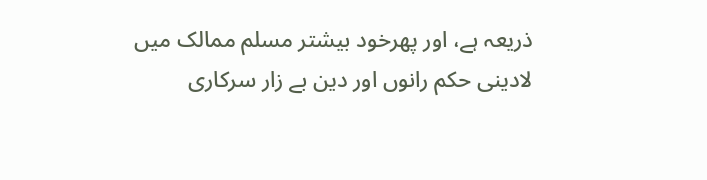ذریعہ ہے، اور پھرخود بیشتر مسلم ممالک میں لادینی حکم رانوں اور دین بے زار سرکاری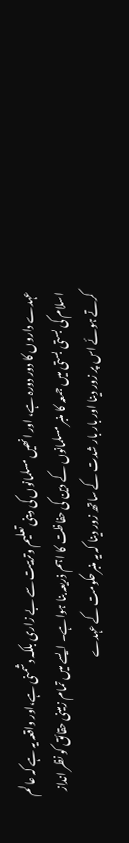عہدے داروں کا دور دورہ ہے، اور انھیں مسلمانوں کی دینی تعلیم وتربیت سے بے زاری بلکہ دشمنی ہے،اور واقعہ یہ ہے کہ عالم اسلام کی بستی بستی میں جمعہ کا منبر مسلمانوں کے دین کی حفاظت کا اہم ذریعہ بنا ہواہے۔ ایسے میں تمام زمینی حقائق کو نظر انداز کرتے ہوئے اس پر زور دینا اور بار بار شدت کے ساتھ زور دینا کہ یہ منبرحکومت کے عہدے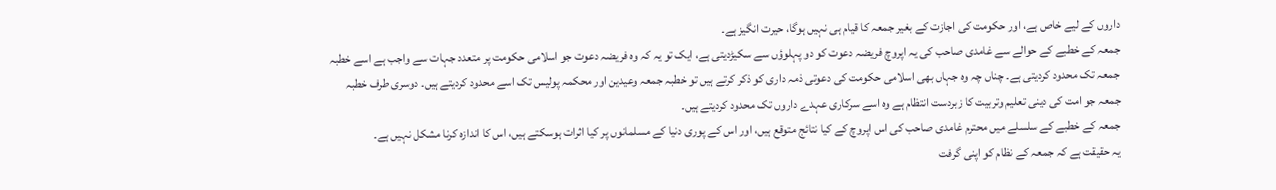داروں کے لیے خاص ہے، اور حکومت کی اجازت کے بغیر جمعہ کا قیام ہی نہیں ہوگا، حیرت انگیز ہے۔
جمعہ کے خطبے کے حوالے سے غامدی صاحب کی یہ اپروچ فریضہ دعوت کو دو پہلوؤں سے سکیڑدیتی ہے، ایک تو یہ کہ وہ فریضہ دعوت جو اسلامی حکومت پر متعدد جہات سے واجب ہے اسے خطبہ جمعہ تک محدود کردیتی ہے۔ چناں چہ وہ جہاں بھی اسلامی حکومت کی دعوتی ذمہ داری کو ذکر کرتے ہیں تو خطبہ جمعہ وعیدین اور محکمہ پولیس تک اسے محدود کردیتے ہیں۔ دوسری طرف خطبہ جمعہ جو امت کی دینی تعلیم وتربیت کا زبردست انتظام ہے وہ اسے سرکاری عہدے داروں تک محدود کردیتے ہیں۔
جمعہ کے خطبے کے سلسلے میں محترم غامدی صاحب کی اس اپروچ کے کیا نتائج متوقع ہیں، اور اس کے پوری دنیا کے مسلمانوں پر کیا اثرات ہوسکتے ہیں، اس کا اندازہ کرنا مشکل نہیں ہے۔
یہ حقیقت ہے کہ جمعہ کے نظام کو اپنی گرفت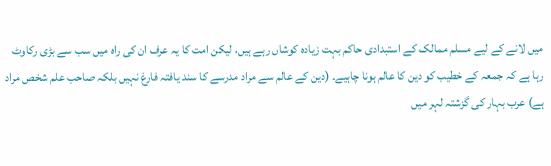میں لانے کے لیے مسلم ممالک کے استبدادی حاکم بہت زیادہ کوشاں رہے ہیں، لیکن امت کا یہ عرف ان کی راہ میں سب سے بڑی رکاوٹ رہا ہے کہ جمعہ کے خطیب کو دین کا عالم ہونا چاہیے۔ (دین کے عالم سے مراد مدرسے کا سند یافتہ فارغ نہیں بلکہ صاحب علم شخص مراد ہے) عرب بہار کی گزشتہ لہر میں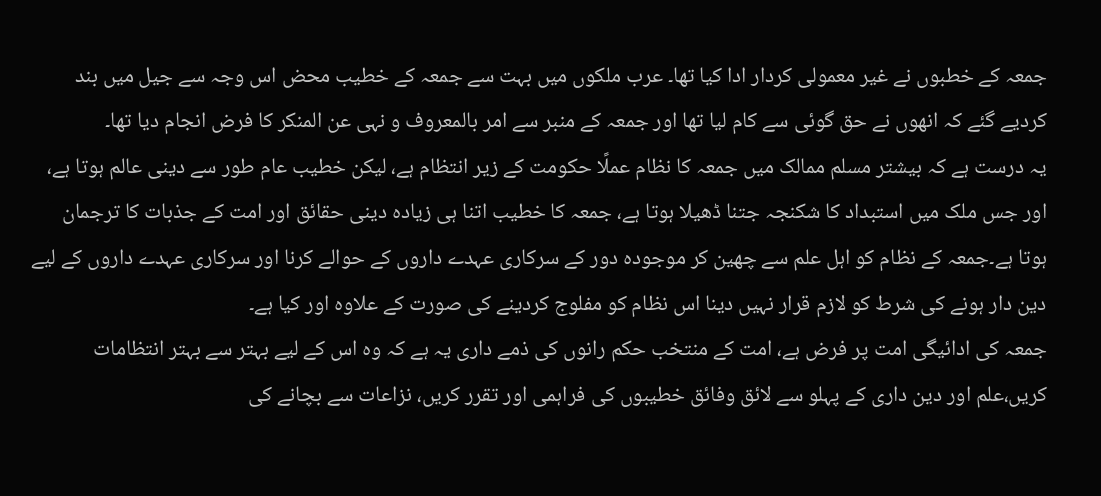جمعہ کے خطبوں نے غیر معمولی کردار ادا کیا تھا۔ عرب ملکوں میں بہت سے جمعہ کے خطیب محض اس وجہ سے جیل میں بند کردیے گئے کہ انھوں نے حق گوئی سے کام لیا تھا اور جمعہ کے منبر سے امر بالمعروف و نہی عن المنکر کا فرض انجام دیا تھا۔
یہ درست ہے کہ بیشتر مسلم ممالک میں جمعہ کا نظام عملًا حکومت کے زیر انتظام ہے، لیکن خطیب عام طور سے دینی عالم ہوتا ہے، اور جس ملک میں استبداد کا شکنجہ جتنا ڈھیلا ہوتا ہے، جمعہ کا خطیب اتنا ہی زیادہ دینی حقائق اور امت کے جذبات کا ترجمان ہوتا ہے۔جمعہ کے نظام کو اہل علم سے چھین کر موجودہ دور کے سرکاری عہدے داروں کے حوالے کرنا اور سرکاری عہدے داروں کے لیے دین دار ہونے کی شرط کو لازم قرار نہیں دینا اس نظام کو مفلوج کردینے کی صورت کے علاوہ اور کیا ہے۔
جمعہ کی ادائیگی امت پر فرض ہے، امت کے منتخب حکم رانوں کی ذمے داری یہ ہے کہ وہ اس کے لیے بہتر سے بہتر انتظامات کریں،علم اور دین داری کے پہلو سے لائق وفائق خطیبوں کی فراہمی اور تقرر کریں، نزاعات سے بچانے کی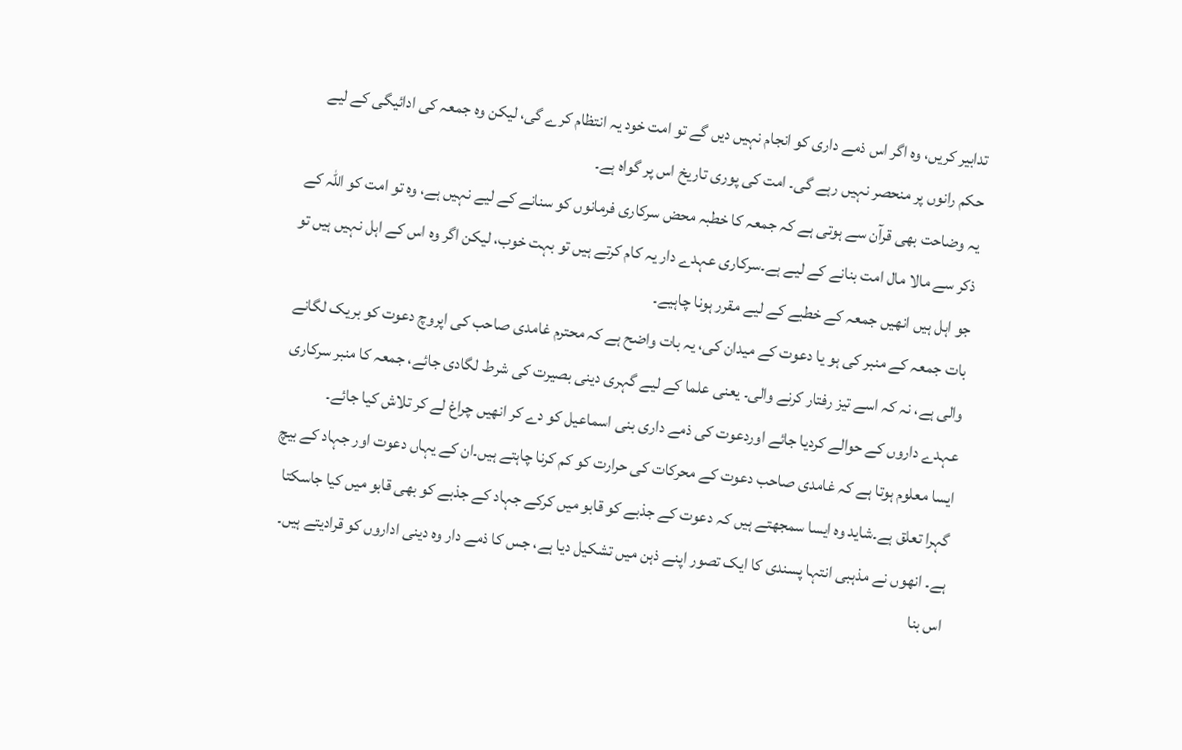تدابیر کریں، وہ اگر اس ذمے داری کو انجام نہیں دیں گے تو امت خود یہ انتظام کرے گی، لیکن وہ جمعہ کی ادائیگی کے لیے حکم رانوں پر منحصر نہیں رہے گی۔ امت کی پوری تاریخ اس پر گواہ ہے۔
یہ وضاحت بھی قرآن سے ہوتی ہے کہ جمعہ کا خطبہ محض سرکاری فرمانوں کو سنانے کے لیے نہیں ہے، وہ تو امت کو اللہ کے ذکر سے مالا مال امت بنانے کے لیے ہے۔سرکاری عہدے دار یہ کام کرتے ہیں تو بہت خوب، لیکن اگر وہ اس کے اہل نہیں ہیں تو جو اہل ہیں انھیں جمعہ کے خطبے کے لیے مقرر ہونا چاہیے۔
بات جمعہ کے منبر کی ہو یا دعوت کے میدان کی، یہ بات واضح ہے کہ محترم غامدی صاحب کی اپروچ دعوت کو بریک لگانے والی ہے، نہ کہ اسے تیز رفتار کرنے والی۔ یعنی علما کے لیے گہری دینی بصیرت کی شرط لگادی جائے، جمعہ کا منبر سرکاری عہدے داروں کے حوالے کردیا جائے اوردعوت کی ذمے داری بنی اسماعیل کو دے کر انھیں چراغ لے کر تلاش کیا جائے۔
ایسا معلوم ہوتا ہے کہ غامدی صاحب دعوت کے محرکات کی حرارت کو کم کرنا چاہتے ہیں۔ان کے یہاں دعوت اور جہاد کے بیچ گہرا تعلق ہے۔شاید وہ ایسا سمجھتے ہیں کہ دعوت کے جذبے کو قابو میں کرکے جہاد کے جذبے کو بھی قابو میں کیا جاسکتا ہے۔ انھوں نے مذہبی انتہا پسندی کا ایک تصور اپنے ذہن میں تشکیل دیا ہے، جس کا ذمے دار وہ دینی اداروں کو قرادیتے ہیں۔ اس بنا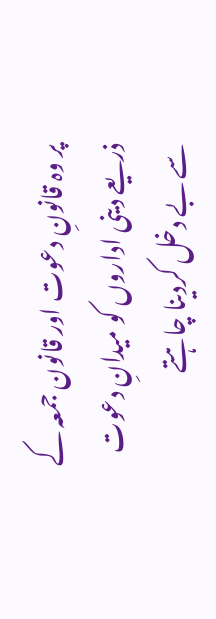پر وہ قانونِ دعوت اور قانون جمعہ کے ذریعے دینی اداروں کو میدانِ دعوت سے بے دخل کردینا چاہتے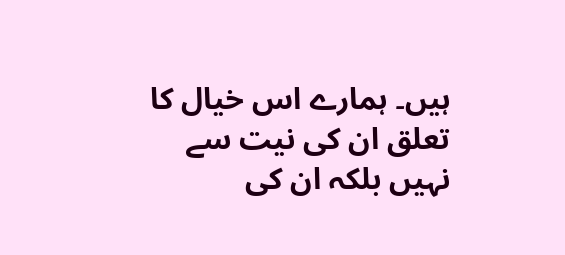ہیں۔ ہمارے اس خیال کا تعلق ان کی نیت سے نہیں بلکہ ان کی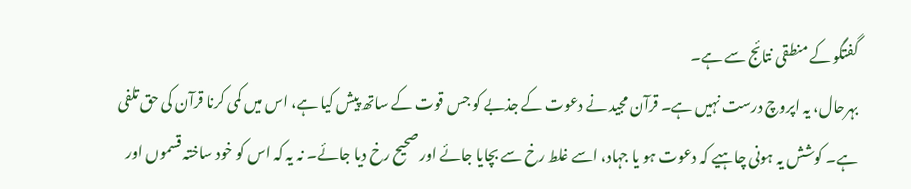گفتگو کے منطقی نتائج سے ہے۔
بہرحال، یہ اپروچ درست نہیں ہے۔ قرآن مجید نے دعوت کے جذبے کو جس قوت کے ساتھ پیش کیا ہے، اس میں کمی کرنا قرآن کی حق تلفی ہے۔ کوشش یہ ہونی چاہیے کہ دعوت ہو یا جہاد، اسے غلط رخ سے بچایا جائے اور صحیح رخ دیا جائے۔ نہ یہ کہ اس کو خود ساختہ قسموں اور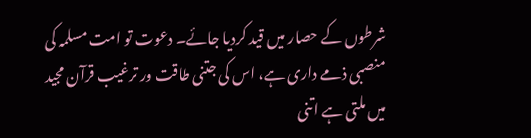شرطوں کے حصار میں قید کردیا جائے۔ دعوت تو امت مسلمہ کی منصبی ذمے داری ہے، اس کی جتنی طاقت ور ترغیب قرآن مجید میں ملتی ہے اتنی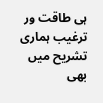ہی طاقت ور ترغیب ہماری تشریح میں بھی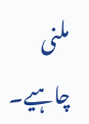ملنی چاہیے۔